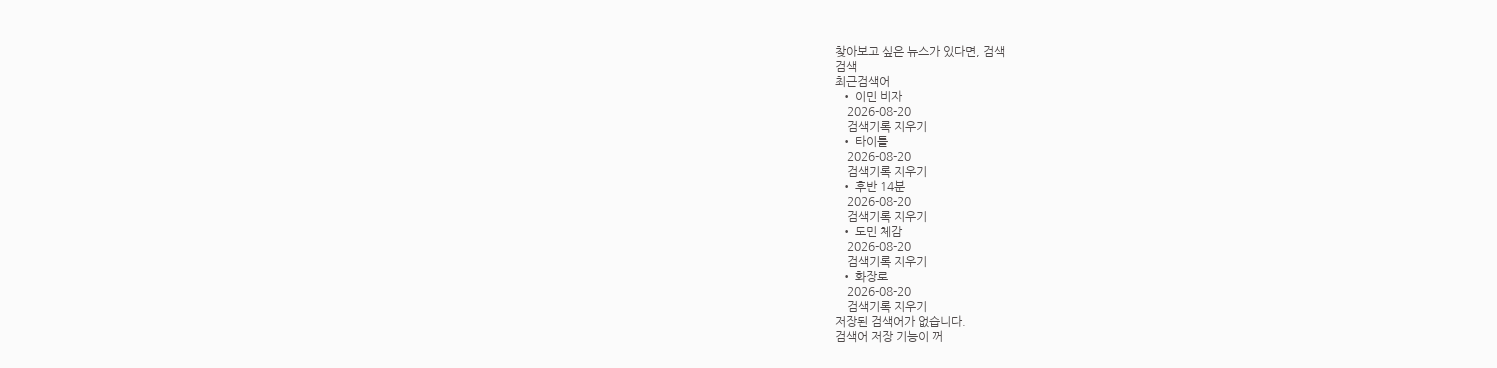찾아보고 싶은 뉴스가 있다면, 검색
검색
최근검색어
  • 이민 비자
    2026-08-20
    검색기록 지우기
  • 타이틀
    2026-08-20
    검색기록 지우기
  • 후반 14분
    2026-08-20
    검색기록 지우기
  • 도민 체감
    2026-08-20
    검색기록 지우기
  • 화장로
    2026-08-20
    검색기록 지우기
저장된 검색어가 없습니다.
검색어 저장 기능이 꺼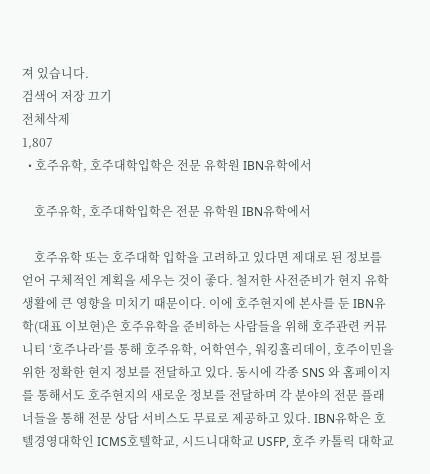져 있습니다.
검색어 저장 끄기
전체삭제
1,807
  • 호주유학, 호주대학입학은 전문 유학원 IBN유학에서

    호주유학, 호주대학입학은 전문 유학원 IBN유학에서

    호주유학 또는 호주대학 입학을 고려하고 있다면 제대로 된 정보를 얻어 구체적인 계획을 세우는 것이 좋다. 철저한 사전준비가 현지 유학 생활에 큰 영향을 미치기 때문이다. 이에 호주현지에 본사를 둔 IBN유학(대표 이보현)은 호주유학을 준비하는 사람들을 위해 호주관련 커뮤니티 ‘호주나라’를 통해 호주유학, 어학연수, 워킹홀리데이, 호주이민을 위한 정확한 현지 정보를 전달하고 있다. 동시에 각종 SNS 와 홈페이지를 통해서도 호주현지의 새로운 정보를 전달하며 각 분야의 전문 플래너들을 통해 전문 상담 서비스도 무료로 제공하고 있다. IBN유학은 호텔경영대학인 ICMS호텔학교, 시드니대학교 USFP, 호주 카톨릭 대학교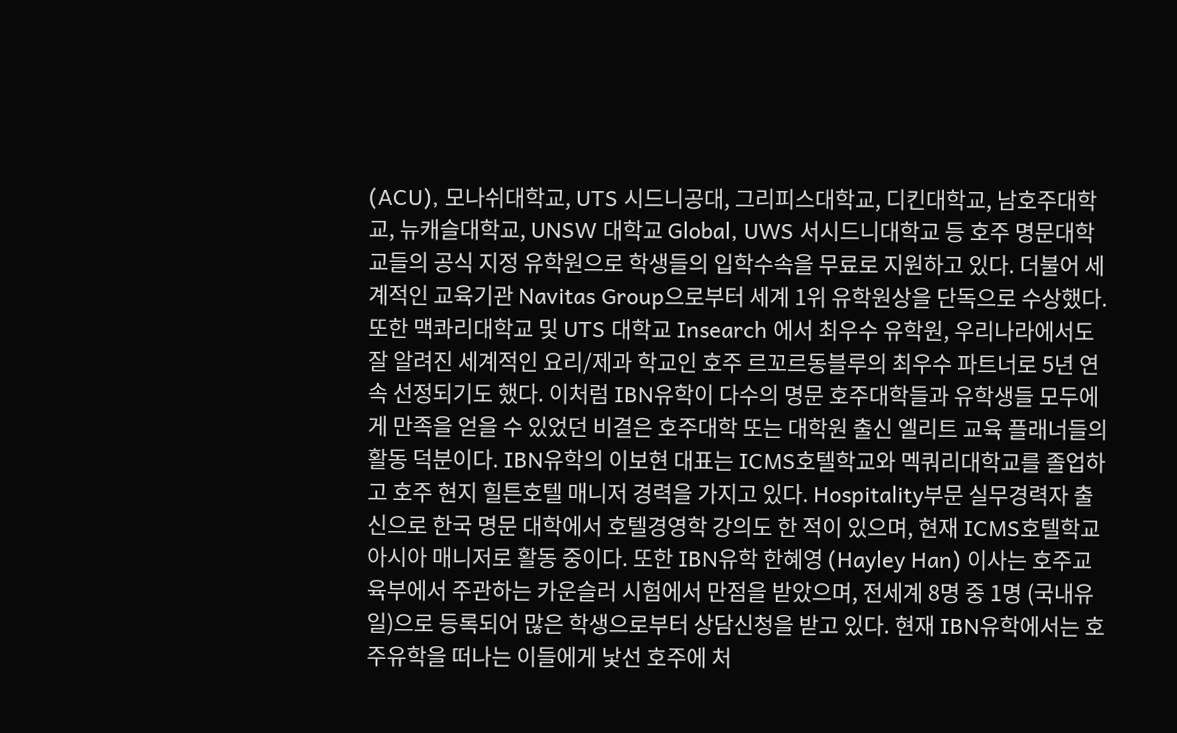(ACU), 모나쉬대학교, UTS 시드니공대, 그리피스대학교, 디킨대학교, 남호주대학교, 뉴캐슬대학교, UNSW 대학교 Global, UWS 서시드니대학교 등 호주 명문대학교들의 공식 지정 유학원으로 학생들의 입학수속을 무료로 지원하고 있다. 더불어 세계적인 교육기관 Navitas Group으로부터 세계 1위 유학원상을 단독으로 수상했다. 또한 맥콰리대학교 및 UTS 대학교 Insearch 에서 최우수 유학원, 우리나라에서도 잘 알려진 세계적인 요리/제과 학교인 호주 르꼬르동블루의 최우수 파트너로 5년 연속 선정되기도 했다. 이처럼 IBN유학이 다수의 명문 호주대학들과 유학생들 모두에게 만족을 얻을 수 있었던 비결은 호주대학 또는 대학원 출신 엘리트 교육 플래너들의 활동 덕분이다. IBN유학의 이보현 대표는 ICMS호텔학교와 멕쿼리대학교를 졸업하고 호주 현지 힐튼호텔 매니저 경력을 가지고 있다. Hospitality부문 실무경력자 출신으로 한국 명문 대학에서 호텔경영학 강의도 한 적이 있으며, 현재 ICMS호텔학교 아시아 매니저로 활동 중이다. 또한 IBN유학 한혜영 (Hayley Han) 이사는 호주교육부에서 주관하는 카운슬러 시험에서 만점을 받았으며, 전세계 8명 중 1명 (국내유일)으로 등록되어 많은 학생으로부터 상담신청을 받고 있다. 현재 IBN유학에서는 호주유학을 떠나는 이들에게 낯선 호주에 처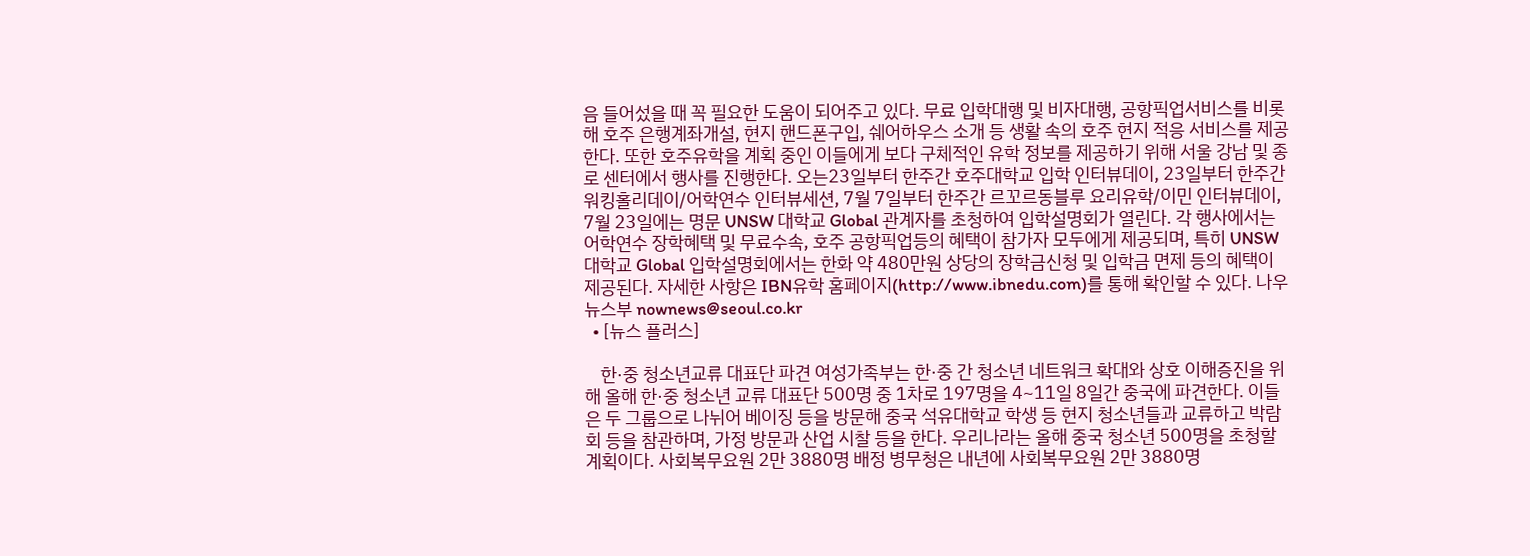음 들어섰을 때 꼭 필요한 도움이 되어주고 있다. 무료 입학대행 및 비자대행, 공항픽업서비스를 비롯해 호주 은행계좌개설, 현지 핸드폰구입, 쉐어하우스 소개 등 생활 속의 호주 현지 적응 서비스를 제공한다. 또한 호주유학을 계획 중인 이들에게 보다 구체적인 유학 정보를 제공하기 위해 서울 강남 및 종로 센터에서 행사를 진행한다. 오는23일부터 한주간 호주대학교 입학 인터뷰데이, 23일부터 한주간 워킹홀리데이/어학연수 인터뷰세션, 7월 7일부터 한주간 르꼬르동블루 요리유학/이민 인터뷰데이, 7월 23일에는 명문 UNSW 대학교 Global 관계자를 초청하여 입학설명회가 열린다. 각 행사에서는 어학연수 장학혜택 및 무료수속, 호주 공항픽업등의 혜택이 참가자 모두에게 제공되며, 특히 UNSW 대학교 Global 입학설명회에서는 한화 약 480만원 상당의 장학금신청 및 입학금 면제 등의 혜택이 제공된다. 자세한 사항은 IBN유학 홈페이지(http://www.ibnedu.com)를 통해 확인할 수 있다. 나우뉴스부 nownews@seoul.co.kr
  • [뉴스 플러스]

    한·중 청소년교류 대표단 파견 여성가족부는 한·중 간 청소년 네트워크 확대와 상호 이해증진을 위해 올해 한·중 청소년 교류 대표단 500명 중 1차로 197명을 4~11일 8일간 중국에 파견한다. 이들은 두 그룹으로 나뉘어 베이징 등을 방문해 중국 석유대학교 학생 등 현지 청소년들과 교류하고 박람회 등을 참관하며, 가정 방문과 산업 시찰 등을 한다. 우리나라는 올해 중국 청소년 500명을 초청할 계획이다. 사회복무요원 2만 3880명 배정 병무청은 내년에 사회복무요원 2만 3880명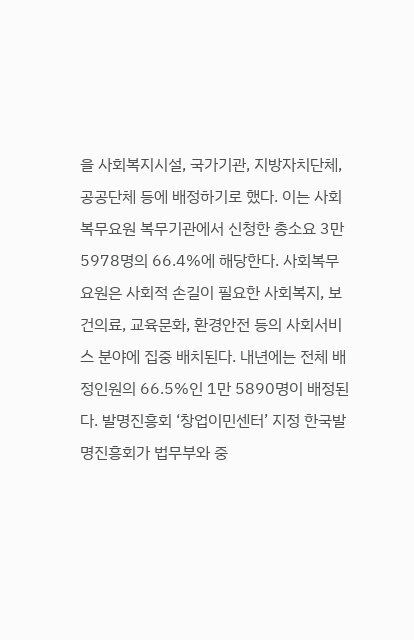을 사회복지시설, 국가기관, 지방자치단체, 공공단체 등에 배정하기로 했다. 이는 사회복무요원 복무기관에서 신청한 총소요 3만 5978명의 66.4%에 해당한다. 사회복무요원은 사회적 손길이 필요한 사회복지, 보건의료, 교육문화, 환경안전 등의 사회서비스 분야에 집중 배치된다. 내년에는 전체 배정인원의 66.5%인 1만 5890명이 배정된다. 발명진흥회 ‘창업이민센터’ 지정 한국발명진흥회가 법무부와 중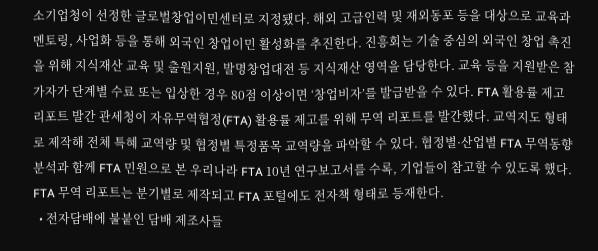소기업청이 선정한 글로벌창업이민센터로 지정됐다. 해외 고급인력 및 재외동포 등을 대상으로 교육과 멘토링, 사업화 등을 통해 외국인 창업이민 활성화를 추진한다. 진흥회는 기술 중심의 외국인 창업 촉진을 위해 지식재산 교육 및 출원지원, 발명창업대전 등 지식재산 영역을 담당한다. 교육 등을 지원받은 참가자가 단계별 수료 또는 입상한 경우 80점 이상이면 ‘창업비자’를 발급받을 수 있다. FTA 활용률 제고 리포트 발간 관세청이 자유무역협정(FTA) 활용률 제고를 위해 무역 리포트를 발간했다. 교역지도 형태로 제작해 전체 특혜 교역량 및 협정별 특정품목 교역량을 파악할 수 있다. 협정별·산업별 FTA 무역동향 분석과 함께 FTA 민원으로 본 우리나라 FTA 10년 연구보고서를 수록, 기업들이 참고할 수 있도록 했다. FTA 무역 리포트는 분기별로 제작되고 FTA 포털에도 전자책 형태로 등재한다.
  • 전자담배에 불붙인 담배 제조사들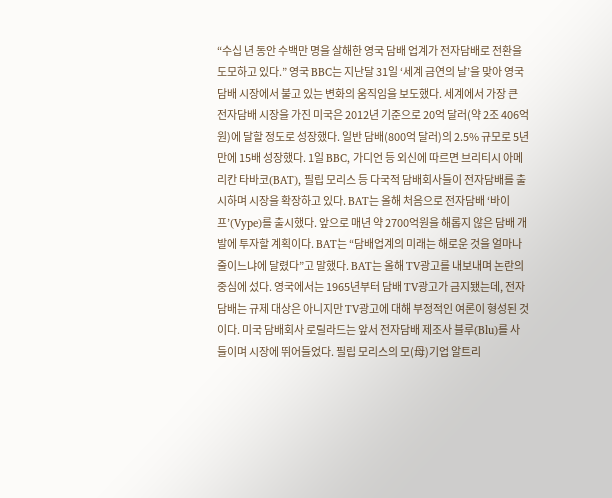“수십 년 동안 수백만 명을 살해한 영국 담배 업계가 전자담배로 전환을 도모하고 있다.” 영국 BBC는 지난달 31일 ‘세계 금연의 날’을 맞아 영국 담배 시장에서 불고 있는 변화의 움직임을 보도했다. 세계에서 가장 큰 전자담배 시장을 가진 미국은 2012년 기준으로 20억 달러(약 2조 406억원)에 달할 정도로 성장했다. 일반 담배(800억 달러)의 2.5% 규모로 5년 만에 15배 성장했다. 1일 BBC, 가디언 등 외신에 따르면 브리티시 아메리칸 타바코(BAT), 필립 모리스 등 다국적 담배회사들이 전자담배를 출시하며 시장을 확장하고 있다. BAT는 올해 처음으로 전자담배 ‘바이프’(Vype)를 출시했다. 앞으로 매년 약 2700억원을 해롭지 않은 담배 개발에 투자할 계획이다. BAT는 “담배업계의 미래는 해로운 것을 얼마나 줄이느냐에 달렸다”고 말했다. BAT는 올해 TV광고를 내보내며 논란의 중심에 섰다. 영국에서는 1965년부터 담배 TV광고가 금지됐는데, 전자담배는 규제 대상은 아니지만 TV광고에 대해 부정적인 여론이 형성된 것이다. 미국 담배회사 로릴라드는 앞서 전자담배 제조사 블루(Blu)를 사들이며 시장에 뛰어들었다. 필립 모리스의 모(母)기업 알트리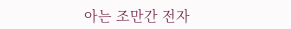아는 조만간 전자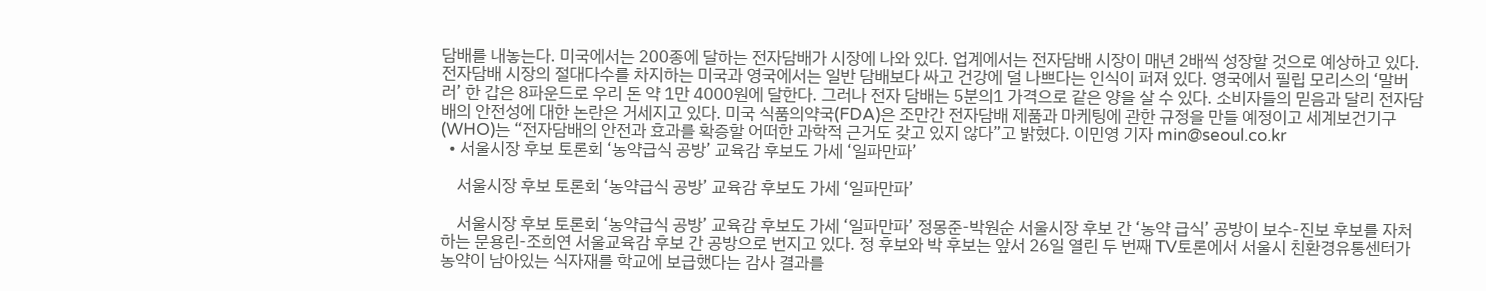담배를 내놓는다. 미국에서는 200종에 달하는 전자담배가 시장에 나와 있다. 업계에서는 전자담배 시장이 매년 2배씩 성장할 것으로 예상하고 있다. 전자담배 시장의 절대다수를 차지하는 미국과 영국에서는 일반 담배보다 싸고 건강에 덜 나쁘다는 인식이 퍼져 있다. 영국에서 필립 모리스의 ‘말버러’ 한 갑은 8파운드로 우리 돈 약 1만 4000원에 달한다. 그러나 전자 담배는 5분의1 가격으로 같은 양을 살 수 있다. 소비자들의 믿음과 달리 전자담배의 안전성에 대한 논란은 거세지고 있다. 미국 식품의약국(FDA)은 조만간 전자담배 제품과 마케팅에 관한 규정을 만들 예정이고 세계보건기구(WHO)는 “전자담배의 안전과 효과를 확증할 어떠한 과학적 근거도 갖고 있지 않다”고 밝혔다. 이민영 기자 min@seoul.co.kr
  • 서울시장 후보 토론회 ‘농약급식 공방’ 교육감 후보도 가세 ‘일파만파’

    서울시장 후보 토론회 ‘농약급식 공방’ 교육감 후보도 가세 ‘일파만파’

    서울시장 후보 토론회 ‘농약급식 공방’ 교육감 후보도 가세 ‘일파만파’ 정몽준-박원순 서울시장 후보 간 ‘농약 급식’ 공방이 보수-진보 후보를 자처하는 문용린-조희연 서울교육감 후보 간 공방으로 번지고 있다. 정 후보와 박 후보는 앞서 26일 열린 두 번째 TV토론에서 서울시 친환경유통센터가 농약이 남아있는 식자재를 학교에 보급했다는 감사 결과를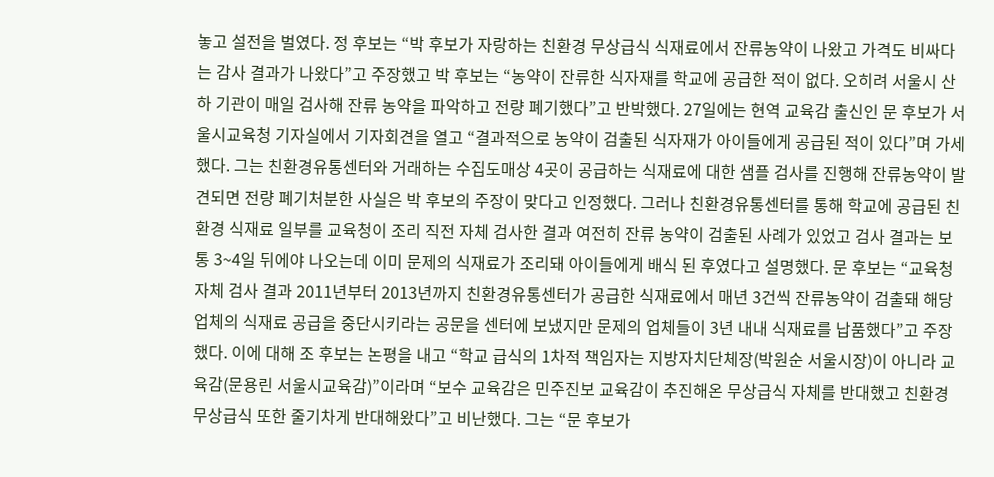놓고 설전을 벌였다. 정 후보는 “박 후보가 자랑하는 친환경 무상급식 식재료에서 잔류농약이 나왔고 가격도 비싸다는 감사 결과가 나왔다”고 주장했고 박 후보는 “농약이 잔류한 식자재를 학교에 공급한 적이 없다. 오히려 서울시 산하 기관이 매일 검사해 잔류 농약을 파악하고 전량 폐기했다”고 반박했다. 27일에는 현역 교육감 출신인 문 후보가 서울시교육청 기자실에서 기자회견을 열고 “결과적으로 농약이 검출된 식자재가 아이들에게 공급된 적이 있다”며 가세했다. 그는 친환경유통센터와 거래하는 수집도매상 4곳이 공급하는 식재료에 대한 샘플 검사를 진행해 잔류농약이 발견되면 전량 폐기처분한 사실은 박 후보의 주장이 맞다고 인정했다. 그러나 친환경유통센터를 통해 학교에 공급된 친환경 식재료 일부를 교육청이 조리 직전 자체 검사한 결과 여전히 잔류 농약이 검출된 사례가 있었고 검사 결과는 보통 3~4일 뒤에야 나오는데 이미 문제의 식재료가 조리돼 아이들에게 배식 된 후였다고 설명했다. 문 후보는 “교육청 자체 검사 결과 2011년부터 2013년까지 친환경유통센터가 공급한 식재료에서 매년 3건씩 잔류농약이 검출돼 해당 업체의 식재료 공급을 중단시키라는 공문을 센터에 보냈지만 문제의 업체들이 3년 내내 식재료를 납품했다”고 주장했다. 이에 대해 조 후보는 논평을 내고 “학교 급식의 1차적 책임자는 지방자치단체장(박원순 서울시장)이 아니라 교육감(문용린 서울시교육감)”이라며 “보수 교육감은 민주진보 교육감이 추진해온 무상급식 자체를 반대했고 친환경 무상급식 또한 줄기차게 반대해왔다”고 비난했다. 그는 “문 후보가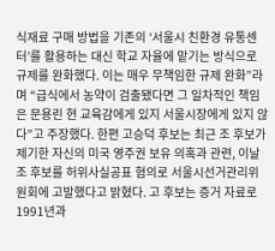식재료 구매 방법을 기존의 ‘서울시 친환경 유통센터’를 활용하는 대신 학교 자율에 맡기는 방식으로 규제를 완화했다. 이는 매우 무책임한 규제 완화”라며 “급식에서 농약이 검출됐다면 그 일차적인 책임은 문용린 현 교육감에게 있지 서울시장에게 있지 않다”고 주장했다. 한편 고승덕 후보는 최근 조 후보가 제기한 자신의 미국 영주권 보유 의혹과 관련, 이날 조 후보를 허위사실공표 혐의로 서울시선거관리위원회에 고발했다고 밝혔다. 고 후보는 증거 자료로 1991년과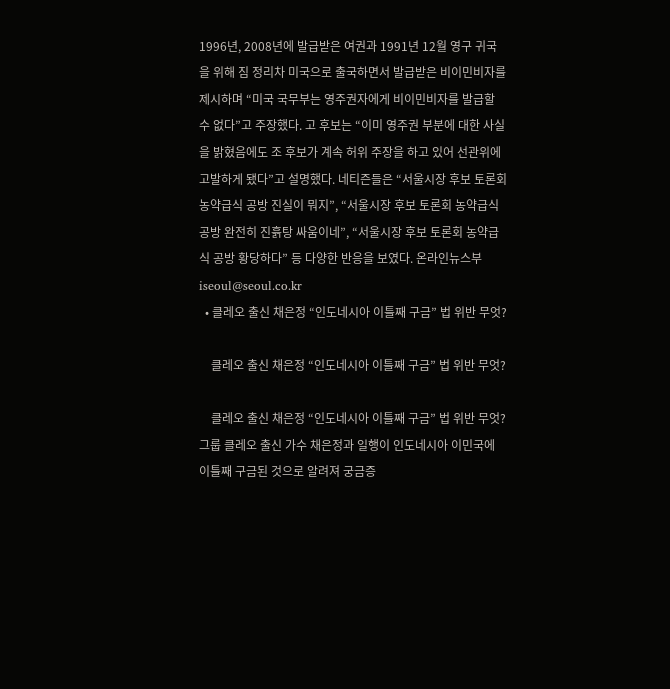1996년, 2008년에 발급받은 여권과 1991년 12월 영구 귀국을 위해 짐 정리차 미국으로 출국하면서 발급받은 비이민비자를 제시하며 “미국 국무부는 영주권자에게 비이민비자를 발급할 수 없다”고 주장했다. 고 후보는 “이미 영주권 부분에 대한 사실을 밝혔음에도 조 후보가 계속 허위 주장을 하고 있어 선관위에 고발하게 됐다”고 설명했다. 네티즌들은 “서울시장 후보 토론회 농약급식 공방 진실이 뭐지”, “서울시장 후보 토론회 농약급식 공방 완전히 진흙탕 싸움이네”, “서울시장 후보 토론회 농약급식 공방 황당하다” 등 다양한 반응을 보였다. 온라인뉴스부 iseoul@seoul.co.kr
  • 클레오 출신 채은정 “인도네시아 이틀째 구금” 법 위반 무엇?

    클레오 출신 채은정 “인도네시아 이틀째 구금” 법 위반 무엇?

    클레오 출신 채은정 “인도네시아 이틀째 구금” 법 위반 무엇? 그룹 클레오 출신 가수 채은정과 일행이 인도네시아 이민국에 이틀째 구금된 것으로 알려져 궁금증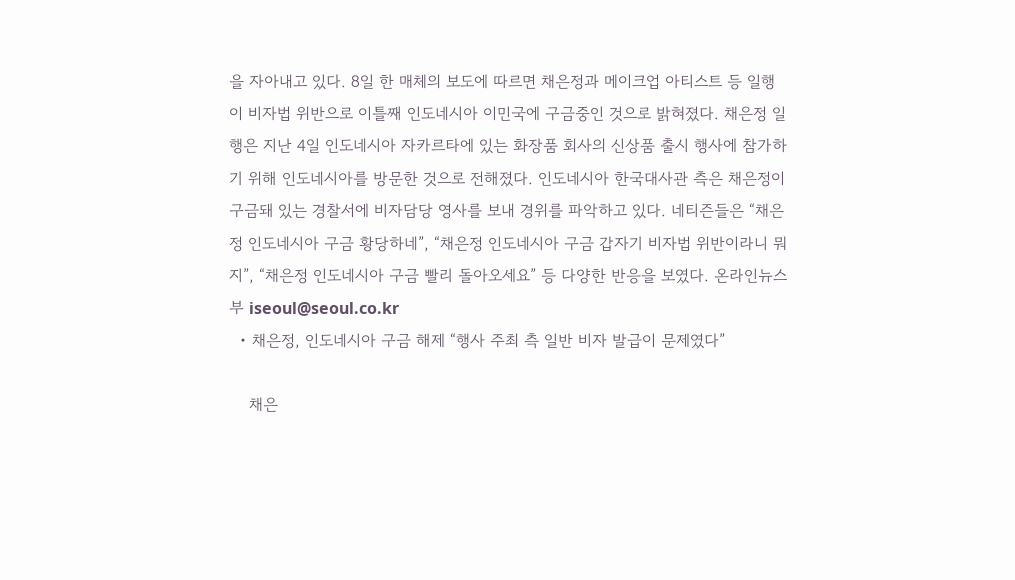을 자아내고 있다. 8일 한 매체의 보도에 따르면 채은정과 메이크업 아티스트 등 일행이 비자법 위반으로 이틀째 인도네시아 이민국에 구금중인 것으로 밝혀졌다. 채은정 일행은 지난 4일 인도네시아 자카르타에 있는 화장품 회사의 신상품 출시 행사에 참가하기 위해 인도네시아를 방문한 것으로 전해졌다. 인도네시아 한국대사관 측은 채은정이 구금돼 있는 경찰서에 비자담당 영사를 보내 경위를 파악하고 있다. 네티즌들은 “채은정 인도네시아 구금 황당하네”, “채은정 인도네시아 구금 갑자기 비자법 위반이라니 뭐지”, “채은정 인도네시아 구금 빨리 돌아오세요” 등 다양한 반응을 보였다. 온라인뉴스부 iseoul@seoul.co.kr
  • 채은정, 인도네시아 구금 해제 “행사 주최 측 일반 비자 발급이 문제였다”

    채은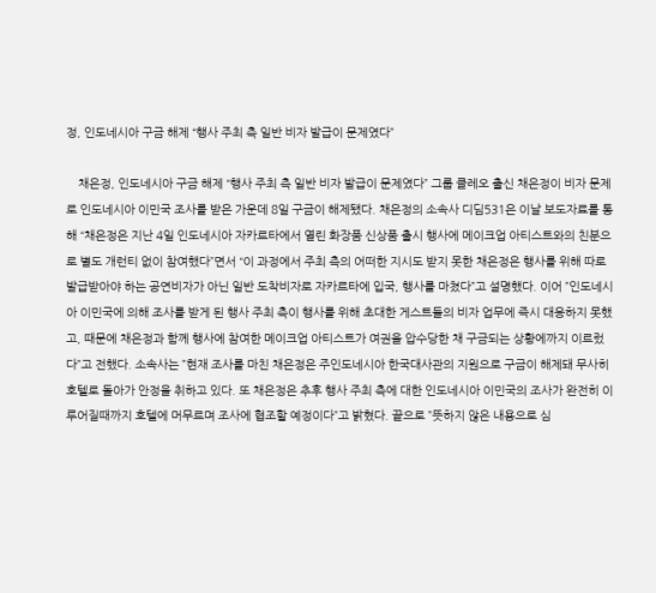정, 인도네시아 구금 해제 “행사 주최 측 일반 비자 발급이 문제였다”

    채은정, 인도네시아 구금 해제 “행사 주최 측 일반 비자 발급이 문제였다” 그룹 클레오 출신 채은정이 비자 문제로 인도네시아 이민국 조사를 받은 가운데 8일 구금이 해제됐다. 채은정의 소속사 디딤531은 이날 보도자료를 통해 “채은정은 지난 4일 인도네시아 자카르타에서 열린 화장품 신상품 출시 행사에 메이크업 아티스트와의 친분으로 별도 개런티 없이 참여했다”면서 “이 과정에서 주최 측의 어떠한 지시도 받지 못한 채은정은 행사를 위해 따로 발급받아야 하는 공연비자가 아닌 일반 도착비자로 자카르타에 입국, 행사를 마쳤다”고 설명했다. 이어 ”인도네시아 이민국에 의해 조사를 받게 된 행사 주최 측이 행사를 위해 초대한 게스트들의 비자 업무에 즉시 대응하지 못했고, 때문에 채은정과 함께 행사에 참여한 메이크업 아티스트가 여권을 압수당한 채 구금되는 상황에까지 이르렀다”고 전했다. 소속사는 ”현재 조사를 마친 채은정은 주인도네시아 한국대사관의 지원으로 구금이 해제돼 무사히 호텔로 돌아가 안정을 취하고 있다. 또 채은정은 추후 행사 주최 측에 대한 인도네시아 이민국의 조사가 완전히 이루어질때까지 호텔에 머무르며 조사에 협조할 예정이다”고 밝혔다. 끝으로 ”뜻하지 않은 내용으로 심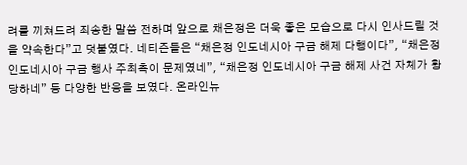려를 끼쳐드려 죄송한 말씀 전하며 앞으로 채은정은 더욱 좋은 모습으로 다시 인사드릴 것을 약속한다”고 덧붙였다. 네티즌들은 “채은정 인도네시아 구금 해제 다행이다”, “채은정 인도네시아 구금 행사 주최측이 문제였네”, “채은정 인도네시아 구금 해제 사건 자체가 황당하네” 등 다양한 반응을 보였다. 온라인뉴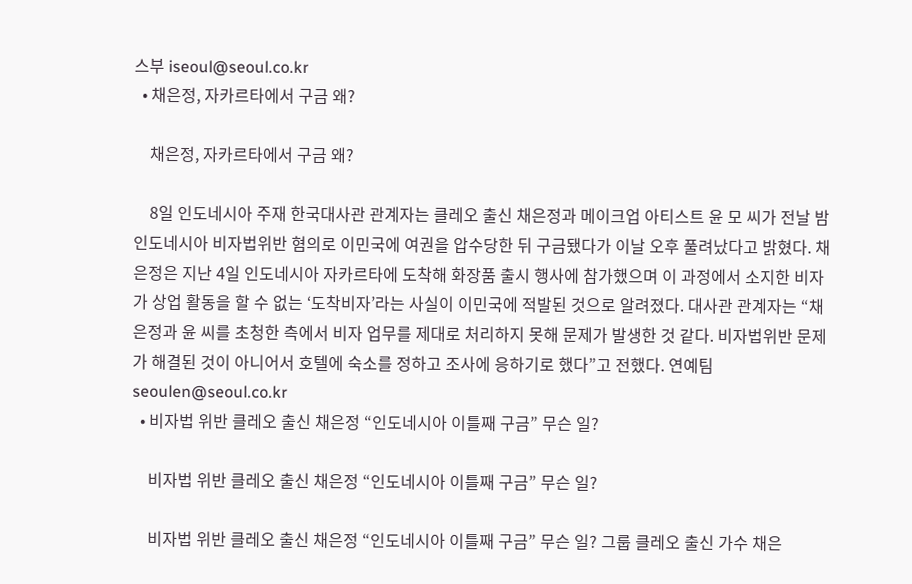스부 iseoul@seoul.co.kr
  • 채은정, 자카르타에서 구금 왜?

    채은정, 자카르타에서 구금 왜?

    8일 인도네시아 주재 한국대사관 관계자는 클레오 출신 채은정과 메이크업 아티스트 윤 모 씨가 전날 밤 인도네시아 비자법위반 혐의로 이민국에 여권을 압수당한 뒤 구금됐다가 이날 오후 풀려났다고 밝혔다. 채은정은 지난 4일 인도네시아 자카르타에 도착해 화장품 출시 행사에 참가했으며 이 과정에서 소지한 비자가 상업 활동을 할 수 없는 ‘도착비자’라는 사실이 이민국에 적발된 것으로 알려졌다. 대사관 관계자는 “채은정과 윤 씨를 초청한 측에서 비자 업무를 제대로 처리하지 못해 문제가 발생한 것 같다. 비자법위반 문제가 해결된 것이 아니어서 호텔에 숙소를 정하고 조사에 응하기로 했다”고 전했다. 연예팀 seoulen@seoul.co.kr
  • 비자법 위반 클레오 출신 채은정 “인도네시아 이틀째 구금” 무슨 일?

    비자법 위반 클레오 출신 채은정 “인도네시아 이틀째 구금” 무슨 일?

    비자법 위반 클레오 출신 채은정 “인도네시아 이틀째 구금” 무슨 일? 그룹 클레오 출신 가수 채은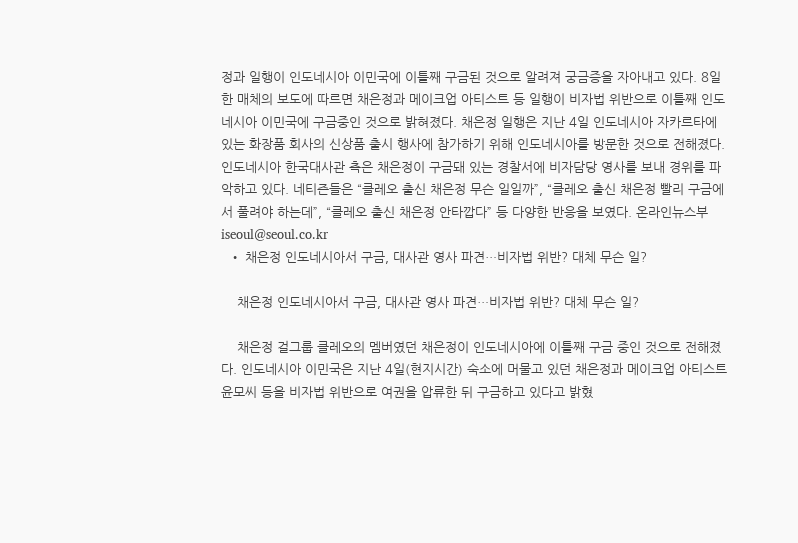정과 일행이 인도네시아 이민국에 이틀째 구금된 것으로 알려져 궁금증을 자아내고 있다. 8일 한 매체의 보도에 따르면 채은정과 메이크업 아티스트 등 일행이 비자법 위반으로 이틀째 인도네시아 이민국에 구금중인 것으로 밝혀졌다. 채은정 일행은 지난 4일 인도네시아 자카르타에 있는 화장품 회사의 신상품 출시 행사에 참가하기 위해 인도네시아를 방문한 것으로 전해졌다. 인도네시아 한국대사관 측은 채은정이 구금돼 있는 경찰서에 비자담당 영사를 보내 경위를 파악하고 있다. 네티즌들은 “클레오 출신 채은정 무슨 일일까”, “클레오 출신 채은정 빨리 구금에서 풀려야 하는데”, “클레오 출신 채은정 안타깝다” 등 다양한 반응을 보였다. 온라인뉴스부 iseoul@seoul.co.kr
  • 채은정 인도네시아서 구금, 대사관 영사 파견…비자법 위반? 대체 무슨 일?

    채은정 인도네시아서 구금, 대사관 영사 파견…비자법 위반? 대체 무슨 일?

    채은정 걸그룹 클레오의 멤버였던 채은정이 인도네시아에 이틀째 구금 중인 것으로 전해졌다. 인도네시아 이민국은 지난 4일(현지시간) 숙소에 머물고 있던 채은정과 메이크업 아티스트 윤모씨 등을 비자법 위반으로 여권을 압류한 뒤 구금하고 있다고 밝혔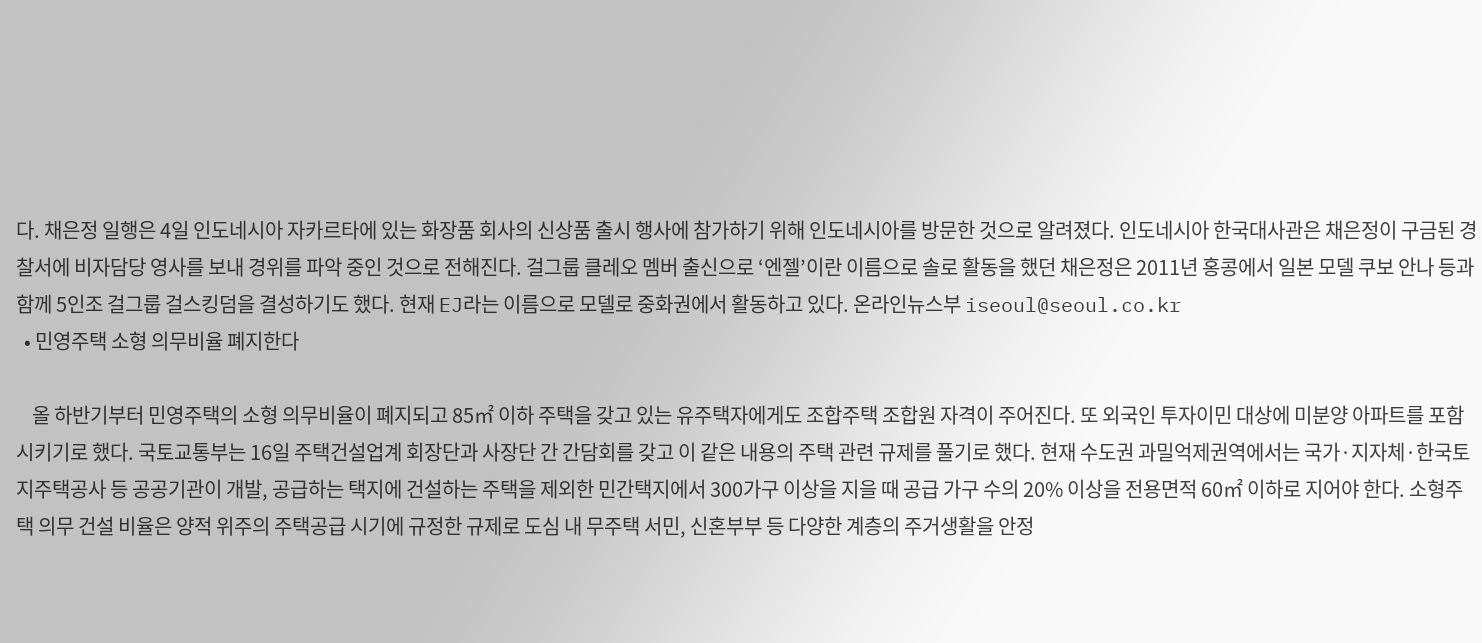다. 채은정 일행은 4일 인도네시아 자카르타에 있는 화장품 회사의 신상품 출시 행사에 참가하기 위해 인도네시아를 방문한 것으로 알려졌다. 인도네시아 한국대사관은 채은정이 구금된 경찰서에 비자담당 영사를 보내 경위를 파악 중인 것으로 전해진다. 걸그룹 클레오 멤버 출신으로 ‘엔젤’이란 이름으로 솔로 활동을 했던 채은정은 2011년 홍콩에서 일본 모델 쿠보 안나 등과 함께 5인조 걸그룹 걸스킹덤을 결성하기도 했다. 현재 EJ라는 이름으로 모델로 중화권에서 활동하고 있다. 온라인뉴스부 iseoul@seoul.co.kr
  • 민영주택 소형 의무비율 폐지한다

    올 하반기부터 민영주택의 소형 의무비율이 폐지되고 85㎡ 이하 주택을 갖고 있는 유주택자에게도 조합주택 조합원 자격이 주어진다. 또 외국인 투자이민 대상에 미분양 아파트를 포함시키기로 했다. 국토교통부는 16일 주택건설업계 회장단과 사장단 간 간담회를 갖고 이 같은 내용의 주택 관련 규제를 풀기로 했다. 현재 수도권 과밀억제권역에서는 국가·지자체·한국토지주택공사 등 공공기관이 개발, 공급하는 택지에 건설하는 주택을 제외한 민간택지에서 300가구 이상을 지을 때 공급 가구 수의 20% 이상을 전용면적 60㎡ 이하로 지어야 한다. 소형주택 의무 건설 비율은 양적 위주의 주택공급 시기에 규정한 규제로 도심 내 무주택 서민, 신혼부부 등 다양한 계층의 주거생활을 안정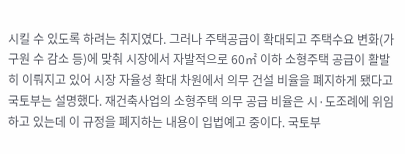시킬 수 있도록 하려는 취지였다. 그러나 주택공급이 확대되고 주택수요 변화(가구원 수 감소 등)에 맞춰 시장에서 자발적으로 60㎡ 이하 소형주택 공급이 활발히 이뤄지고 있어 시장 자율성 확대 차원에서 의무 건설 비율을 폐지하게 됐다고 국토부는 설명했다. 재건축사업의 소형주택 의무 공급 비율은 시·도조례에 위임하고 있는데 이 규정을 폐지하는 내용이 입법예고 중이다. 국토부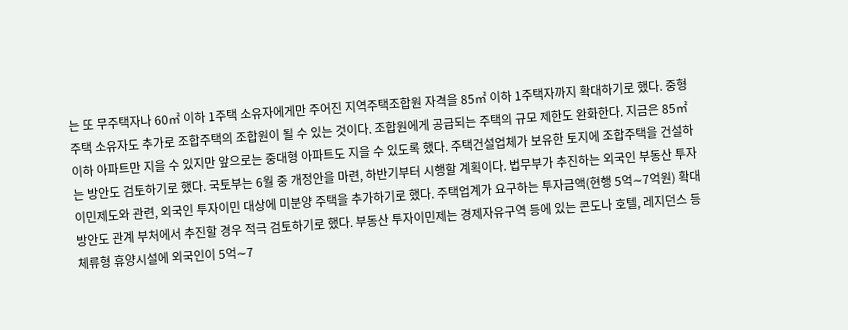는 또 무주택자나 60㎡ 이하 1주택 소유자에게만 주어진 지역주택조합원 자격을 85㎡ 이하 1주택자까지 확대하기로 했다. 중형 주택 소유자도 추가로 조합주택의 조합원이 될 수 있는 것이다. 조합원에게 공급되는 주택의 규모 제한도 완화한다. 지금은 85㎡ 이하 아파트만 지을 수 있지만 앞으로는 중대형 아파트도 지을 수 있도록 했다. 주택건설업체가 보유한 토지에 조합주택을 건설하는 방안도 검토하기로 했다. 국토부는 6월 중 개정안을 마련, 하반기부터 시행할 계획이다. 법무부가 추진하는 외국인 부동산 투자이민제도와 관련, 외국인 투자이민 대상에 미분양 주택을 추가하기로 했다. 주택업계가 요구하는 투자금액(현행 5억∼7억원) 확대 방안도 관계 부처에서 추진할 경우 적극 검토하기로 했다. 부동산 투자이민제는 경제자유구역 등에 있는 콘도나 호텔, 레지던스 등 체류형 휴양시설에 외국인이 5억∼7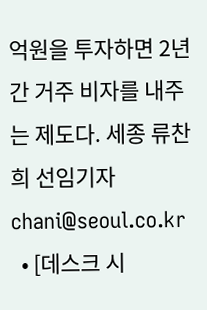억원을 투자하면 2년간 거주 비자를 내주는 제도다. 세종 류찬희 선임기자 chani@seoul.co.kr
  • [데스크 시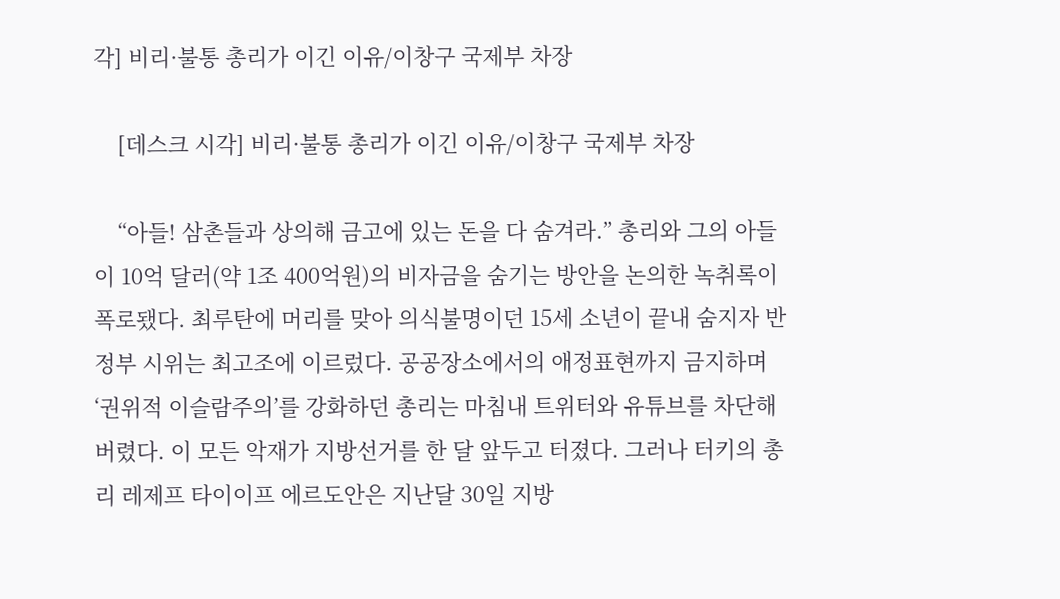각] 비리·불통 총리가 이긴 이유/이창구 국제부 차장

    [데스크 시각] 비리·불통 총리가 이긴 이유/이창구 국제부 차장

    “아들! 삼촌들과 상의해 금고에 있는 돈을 다 숨겨라.” 총리와 그의 아들이 10억 달러(약 1조 400억원)의 비자금을 숨기는 방안을 논의한 녹취록이 폭로됐다. 최루탄에 머리를 맞아 의식불명이던 15세 소년이 끝내 숨지자 반정부 시위는 최고조에 이르렀다. 공공장소에서의 애정표현까지 금지하며 ‘권위적 이슬람주의’를 강화하던 총리는 마침내 트위터와 유튜브를 차단해 버렸다. 이 모든 악재가 지방선거를 한 달 앞두고 터졌다. 그러나 터키의 총리 레제프 타이이프 에르도안은 지난달 30일 지방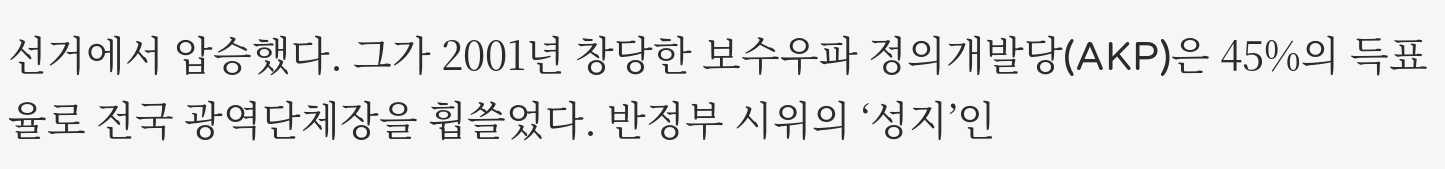선거에서 압승했다. 그가 2001년 창당한 보수우파 정의개발당(AKP)은 45%의 득표율로 전국 광역단체장을 휩쓸었다. 반정부 시위의 ‘성지’인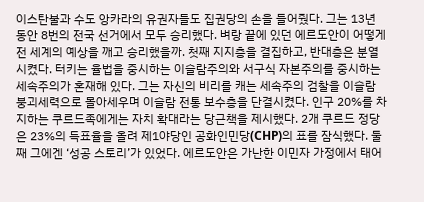이스탄불과 수도 앙카라의 유권자들도 집권당의 손을 들어줬다. 그는 13년 동안 8번의 전국 선거에서 모두 승리했다. 벼랑 끝에 있던 에르도안이 어떻게 전 세계의 예상을 깨고 승리했을까. 첫째 지지층을 결집하고, 반대층은 분열시켰다. 터키는 율법을 중시하는 이슬람주의와 서구식 자본주의를 중시하는 세속주의가 혼재해 있다. 그는 자신의 비리를 캐는 세속주의 검찰을 이슬람 붕괴세력으로 몰아세우며 이슬람 전통 보수층을 단결시켰다. 인구 20%를 차지하는 쿠르드족에게는 자치 확대라는 당근책을 제시했다. 2개 쿠르드 정당은 23%의 득표율을 올려 제1야당인 공화인민당(CHP)의 표를 잠식했다. 둘째 그에겐 ‘성공 스토리’가 있었다. 에르도안은 가난한 이민자 가정에서 태어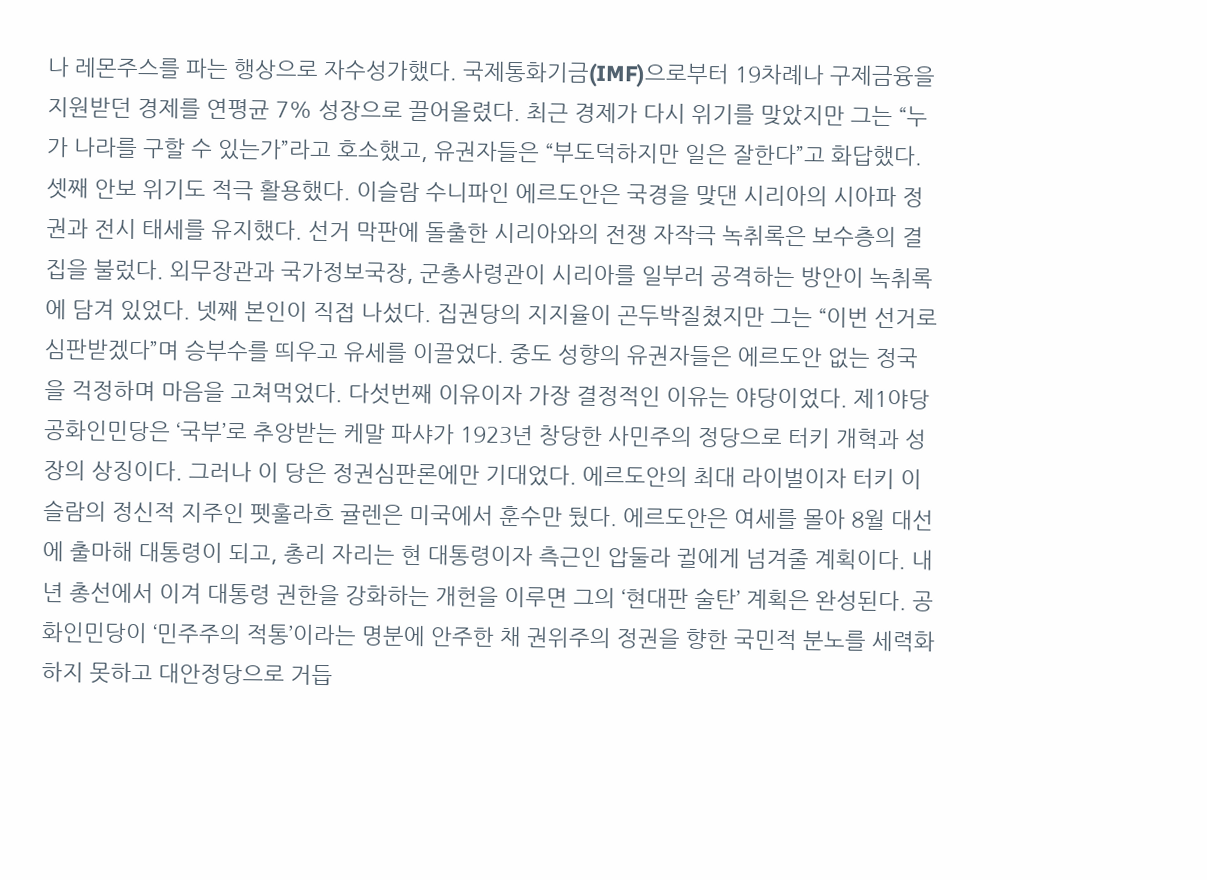나 레몬주스를 파는 행상으로 자수성가했다. 국제통화기금(IMF)으로부터 19차례나 구제금융을 지원받던 경제를 연평균 7% 성장으로 끌어올렸다. 최근 경제가 다시 위기를 맞았지만 그는 “누가 나라를 구할 수 있는가”라고 호소했고, 유권자들은 “부도덕하지만 일은 잘한다”고 화답했다. 셋째 안보 위기도 적극 활용했다. 이슬람 수니파인 에르도안은 국경을 맞댄 시리아의 시아파 정권과 전시 태세를 유지했다. 선거 막판에 돌출한 시리아와의 전쟁 자작극 녹취록은 보수층의 결집을 불렀다. 외무장관과 국가정보국장, 군총사령관이 시리아를 일부러 공격하는 방안이 녹취록에 담겨 있었다. 넷째 본인이 직접 나섰다. 집권당의 지지율이 곤두박질쳤지만 그는 “이번 선거로 심판받겠다”며 승부수를 띄우고 유세를 이끌었다. 중도 성향의 유권자들은 에르도안 없는 정국을 걱정하며 마음을 고쳐먹었다. 다섯번째 이유이자 가장 결정적인 이유는 야당이었다. 제1야당 공화인민당은 ‘국부’로 추앙받는 케말 파샤가 1923년 창당한 사민주의 정당으로 터키 개혁과 성장의 상징이다. 그러나 이 당은 정권심판론에만 기대었다. 에르도안의 최대 라이벌이자 터키 이슬람의 정신적 지주인 펫훌라흐 귤렌은 미국에서 훈수만 뒀다. 에르도안은 여세를 몰아 8월 대선에 출마해 대통령이 되고, 총리 자리는 현 대통령이자 측근인 압둘라 귈에게 넘겨줄 계획이다. 내년 총선에서 이겨 대통령 권한을 강화하는 개헌을 이루면 그의 ‘현대판 술탄’ 계획은 완성된다. 공화인민당이 ‘민주주의 적통’이라는 명분에 안주한 채 권위주의 정권을 향한 국민적 분노를 세력화하지 못하고 대안정당으로 거듭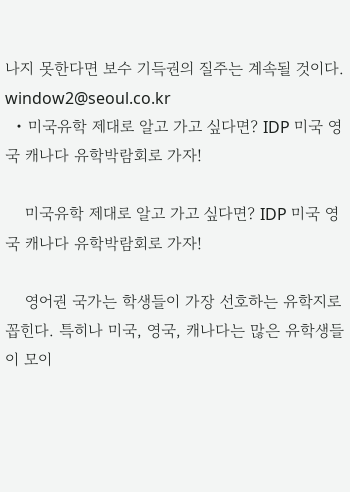나지 못한다면 보수 기득권의 질주는 계속될 것이다. window2@seoul.co.kr
  • 미국유학 제대로 알고 가고 싶다면? IDP 미국 영국 캐나다 유학박람회로 가자!

    미국유학 제대로 알고 가고 싶다면? IDP 미국 영국 캐나다 유학박람회로 가자!

    영어권 국가는 학생들이 가장 선호하는 유학지로 꼽힌다. 특히나 미국, 영국, 캐나다는 많은 유학생들이 모이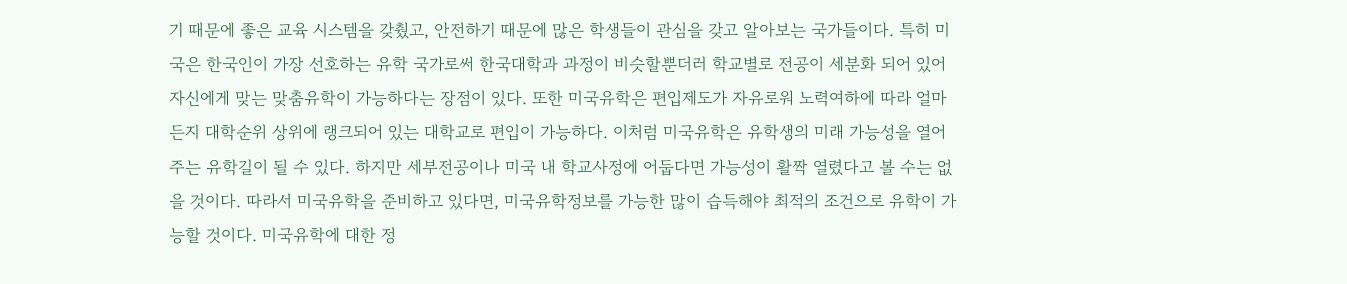기 때문에 좋은 교육 시스템을 갖췄고, 안전하기 때문에 많은 학생들이 관심을 갖고 알아보는 국가들이다. 특히 미국은 한국인이 가장 선호하는 유학 국가로써 한국대학과 과정이 비슷할뿐더러 학교별로 전공이 세분화 되어 있어 자신에게 맞는 맞춤유학이 가능하다는 장점이 있다. 또한 미국유학은 편입제도가 자유로워 노력여하에 따라 얼마든지 대학순위 상위에 랭크되어 있는 대학교로 편입이 가능하다. 이처럼 미국유학은 유학생의 미래 가능성을 열어주는 유학길이 될 수 있다. 하지만 세부전공이나 미국 내 학교사정에 어둡다면 가능성이 활짝 열렸다고 볼 수는 없을 것이다. 따라서 미국유학을 준비하고 있다면, 미국유학정보를 가능한 많이 습득해야 최적의 조건으로 유학이 가능할 것이다. 미국유학에 대한 정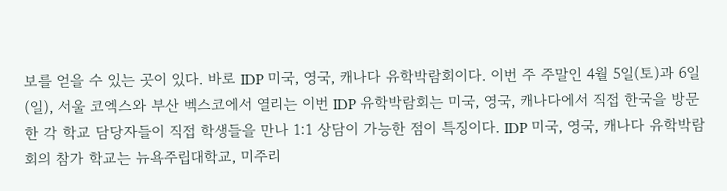보를 얻을 수 있는 곳이 있다. 바로 IDP 미국, 영국, 캐나다 유학박람회이다. 이번 주 주말인 4월 5일(토)과 6일(일), 서울 코엑스와 부산 벡스코에서 열리는 이번 IDP 유학박람회는 미국, 영국, 캐나다에서 직접 한국을 방문한 각 학교 담당자들이 직접 학생들을 만나 1:1 상담이 가능한 점이 특징이다. IDP 미국, 영국, 캐나다 유학박람회의 참가 학교는 뉴욕주립대학교, 미주리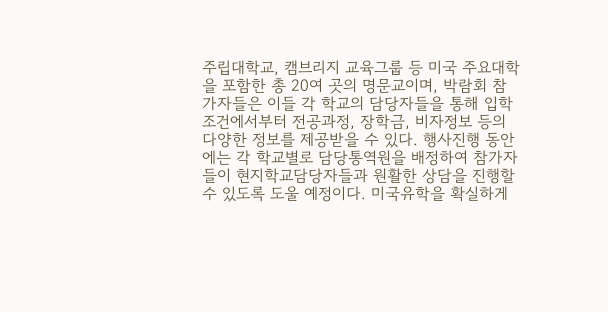주립대학교, 캠브리지 교육그룹 등 미국 주요대학을 포함한 총 20여 곳의 명문교이며, 박람회 참가자들은 이들 각 학교의 담당자들을 통해 입학조건에서부터 전공과정, 장학금, 비자정보 등의 다양한 정보를 제공받을 수 있다. 행사진행 동안에는 각 학교별로 담당통역원을 배정하여 참가자들이 현지학교담당자들과 원활한 상담을 진행할 수 있도록 도울 예정이다. 미국유학을 확실하게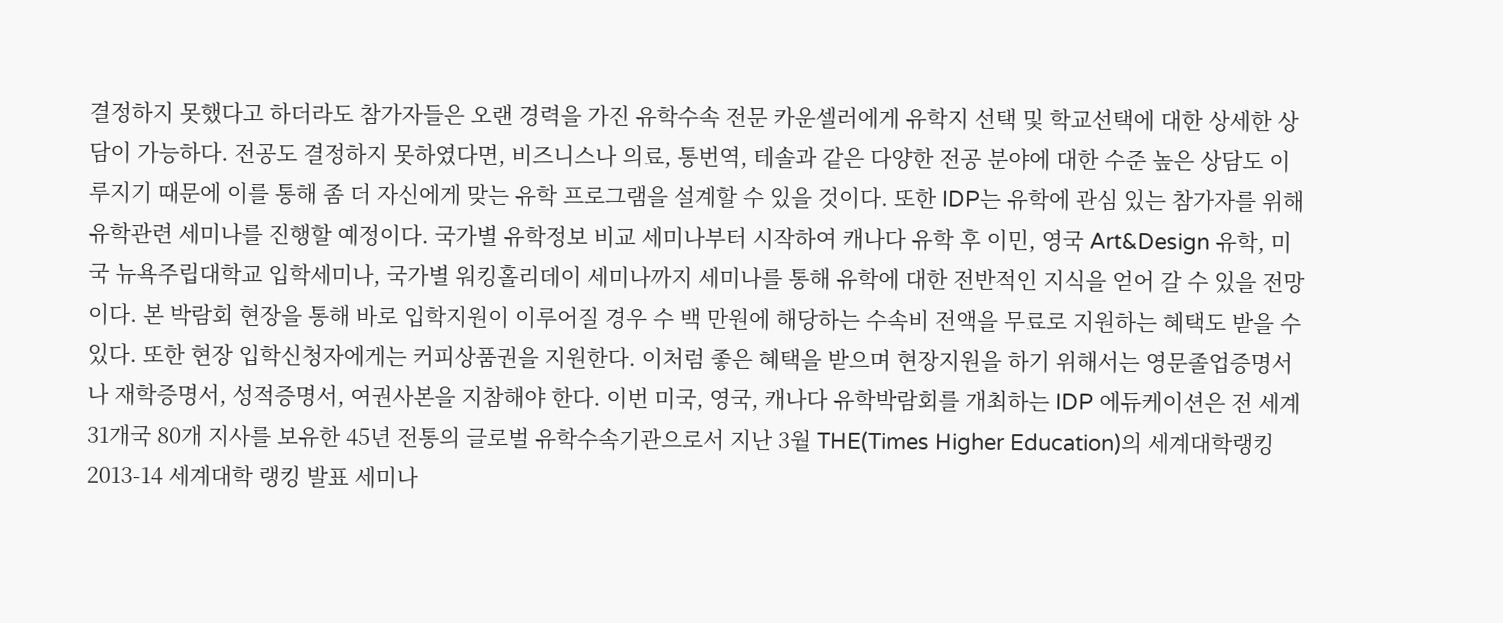결정하지 못했다고 하더라도 참가자들은 오랜 경력을 가진 유학수속 전문 카운셀러에게 유학지 선택 및 학교선택에 대한 상세한 상담이 가능하다. 전공도 결정하지 못하였다면, 비즈니스나 의료, 통번역, 테솔과 같은 다양한 전공 분야에 대한 수준 높은 상담도 이루지기 때문에 이를 통해 좀 더 자신에게 맞는 유학 프로그램을 설계할 수 있을 것이다. 또한 IDP는 유학에 관심 있는 참가자를 위해 유학관련 세미나를 진행할 예정이다. 국가별 유학정보 비교 세미나부터 시작하여 캐나다 유학 후 이민, 영국 Art&Design 유학, 미국 뉴욕주립대학교 입학세미나, 국가별 워킹홀리데이 세미나까지 세미나를 통해 유학에 대한 전반적인 지식을 얻어 갈 수 있을 전망이다. 본 박람회 현장을 통해 바로 입학지원이 이루어질 경우 수 백 만원에 해당하는 수속비 전액을 무료로 지원하는 혜택도 받을 수 있다. 또한 현장 입학신청자에게는 커피상품권을 지원한다. 이처럼 좋은 혜택을 받으며 현장지원을 하기 위해서는 영문졸업증명서나 재학증명서, 성적증명서, 여권사본을 지참해야 한다. 이번 미국, 영국, 캐나다 유학박람회를 개최하는 IDP 에듀케이션은 전 세계 31개국 80개 지사를 보유한 45년 전통의 글로벌 유학수속기관으로서 지난 3월 THE(Times Higher Education)의 세계대학랭킹 2013-14 세계대학 랭킹 발표 세미나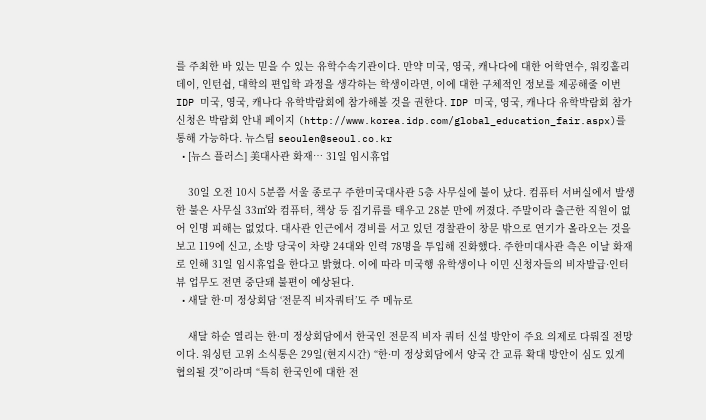를 주최한 바 있는 믿을 수 있는 유학수속기관이다. 만약 미국, 영국, 캐나다에 대한 어학연수, 워킹홀리데이, 인턴쉽, 대학의 편입학 과정을 생각하는 학생이라면, 이에 대한 구체적인 정보를 제공해줄 이번 IDP 미국, 영국, 캐나다 유학박람회에 참가해볼 것을 권한다. IDP 미국, 영국, 캐나다 유학박람회 참가신청은 박람회 안내 페이지 (http://www.korea.idp.com/global_education_fair.aspx)를 통해 가능하다. 뉴스팀 seoulen@seoul.co.kr
  • [뉴스 플러스] 美대사관 화재… 31일 임시휴업

    30일 오전 10시 5분쯤 서울 종로구 주한미국대사관 5층 사무실에 불이 났다. 컴퓨터 서버실에서 발생한 불은 사무실 33㎡와 컴퓨터, 책상 등 집기류를 태우고 28분 만에 꺼졌다. 주말이라 출근한 직원이 없어 인명 피해는 없었다. 대사관 인근에서 경비를 서고 있던 경찰관이 창문 밖으로 연기가 올라오는 것을 보고 119에 신고, 소방 당국이 차량 24대와 인력 78명을 투입해 진화했다. 주한미대사관 측은 이날 화재로 인해 31일 임시휴업을 한다고 밝혔다. 이에 따라 미국행 유학생이나 이민 신청자들의 비자발급·인터뷰 업무도 전면 중단돼 불편이 예상된다.
  • 새달 한·미 정상회담 ‘전문직 비자쿼터’도 주 메뉴로

    새달 하순 열리는 한·미 정상회담에서 한국인 전문직 비자 쿼터 신설 방안이 주요 의제로 다뤄질 전망이다. 워싱턴 고위 소식통은 29일(현지시간) “한·미 정상회담에서 양국 간 교류 확대 방안이 심도 있게 협의될 것”이라며 “특히 한국인에 대한 전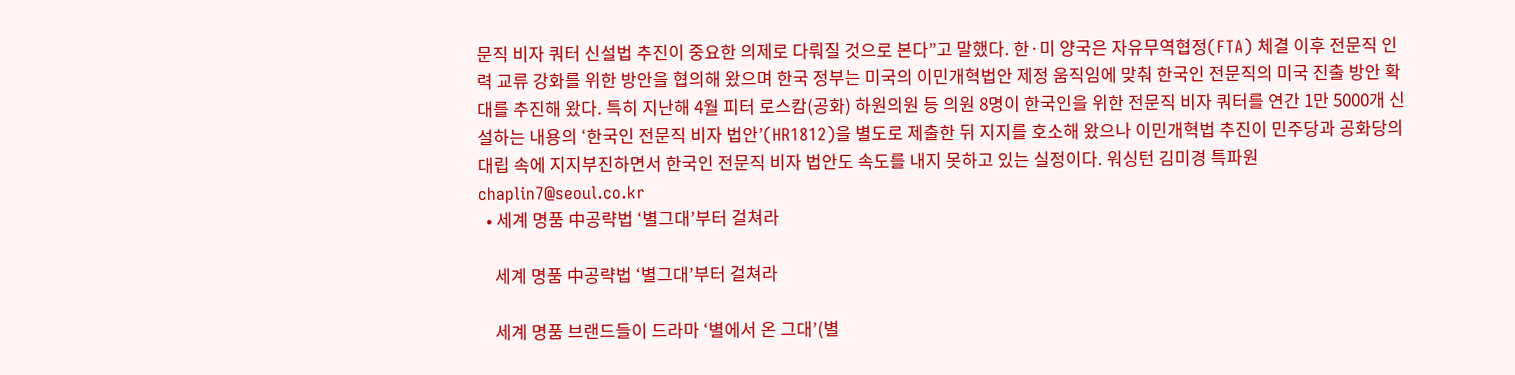문직 비자 쿼터 신설법 추진이 중요한 의제로 다뤄질 것으로 본다”고 말했다. 한·미 양국은 자유무역협정(FTA) 체결 이후 전문직 인력 교류 강화를 위한 방안을 협의해 왔으며 한국 정부는 미국의 이민개혁법안 제정 움직임에 맞춰 한국인 전문직의 미국 진출 방안 확대를 추진해 왔다. 특히 지난해 4월 피터 로스캄(공화) 하원의원 등 의원 8명이 한국인을 위한 전문직 비자 쿼터를 연간 1만 5000개 신설하는 내용의 ‘한국인 전문직 비자 법안’(HR1812)을 별도로 제출한 뒤 지지를 호소해 왔으나 이민개혁법 추진이 민주당과 공화당의 대립 속에 지지부진하면서 한국인 전문직 비자 법안도 속도를 내지 못하고 있는 실정이다. 워싱턴 김미경 특파원 chaplin7@seoul.co.kr
  • 세계 명품 中공략법 ‘별그대’부터 걸쳐라

    세계 명품 中공략법 ‘별그대’부터 걸쳐라

    세계 명품 브랜드들이 드라마 ‘별에서 온 그대’(별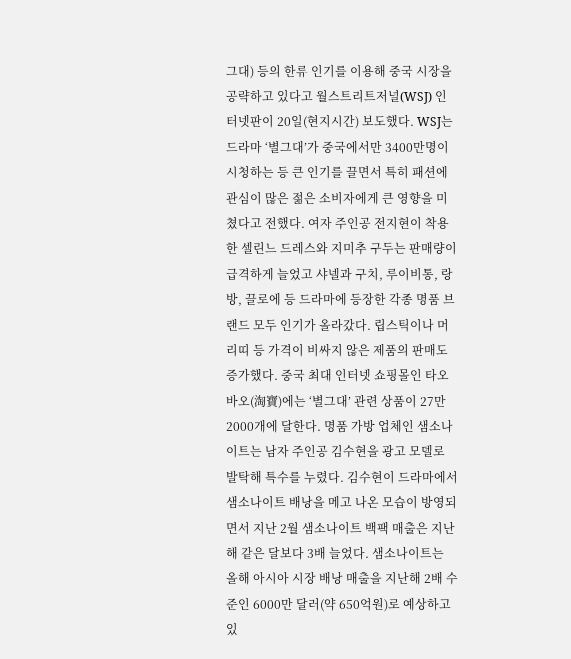그대) 등의 한류 인기를 이용해 중국 시장을 공략하고 있다고 월스트리트저널(WSJ) 인터넷판이 20일(현지시간) 보도했다. WSJ는 드라마 ‘별그대’가 중국에서만 3400만명이 시청하는 등 큰 인기를 끌면서 특히 패션에 관심이 많은 젊은 소비자에게 큰 영향을 미쳤다고 전했다. 여자 주인공 전지현이 착용한 셀린느 드레스와 지미추 구두는 판매량이 급격하게 늘었고 샤넬과 구치, 루이비통, 랑방, 끌로에 등 드라마에 등장한 각종 명품 브랜드 모두 인기가 올라갔다. 립스틱이나 머리띠 등 가격이 비싸지 않은 제품의 판매도 증가했다. 중국 최대 인터넷 쇼핑몰인 타오바오(淘寶)에는 ‘별그대’ 관련 상품이 27만 2000개에 달한다. 명품 가방 업체인 샘소나이트는 남자 주인공 김수현을 광고 모델로 발탁해 특수를 누렸다. 김수현이 드라마에서 샘소나이트 배낭을 메고 나온 모습이 방영되면서 지난 2월 샘소나이트 백팩 매출은 지난해 같은 달보다 3배 늘었다. 샘소나이트는 올해 아시아 시장 배낭 매출을 지난해 2배 수준인 6000만 달러(약 650억원)로 예상하고 있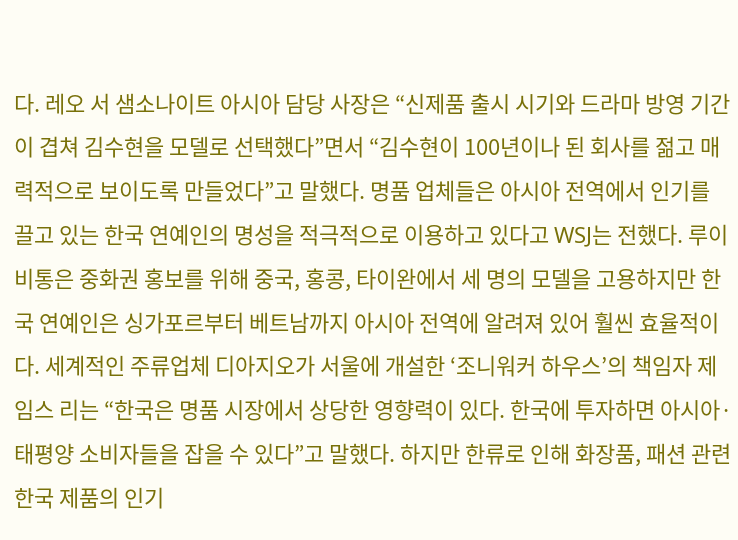다. 레오 서 샘소나이트 아시아 담당 사장은 “신제품 출시 시기와 드라마 방영 기간이 겹쳐 김수현을 모델로 선택했다”면서 “김수현이 100년이나 된 회사를 젊고 매력적으로 보이도록 만들었다”고 말했다. 명품 업체들은 아시아 전역에서 인기를 끌고 있는 한국 연예인의 명성을 적극적으로 이용하고 있다고 WSJ는 전했다. 루이비통은 중화권 홍보를 위해 중국, 홍콩, 타이완에서 세 명의 모델을 고용하지만 한국 연예인은 싱가포르부터 베트남까지 아시아 전역에 알려져 있어 훨씬 효율적이다. 세계적인 주류업체 디아지오가 서울에 개설한 ‘조니워커 하우스’의 책임자 제임스 리는 “한국은 명품 시장에서 상당한 영향력이 있다. 한국에 투자하면 아시아·태평양 소비자들을 잡을 수 있다”고 말했다. 하지만 한류로 인해 화장품, 패션 관련 한국 제품의 인기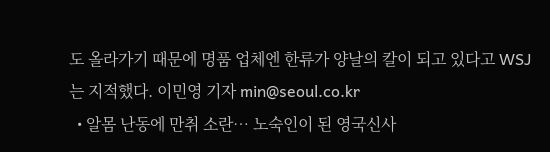도 올라가기 때문에 명품 업체엔 한류가 양날의 칼이 되고 있다고 WSJ는 지적했다. 이민영 기자 min@seoul.co.kr
  • 알몸 난동에 만취 소란… 노숙인이 된 영국신사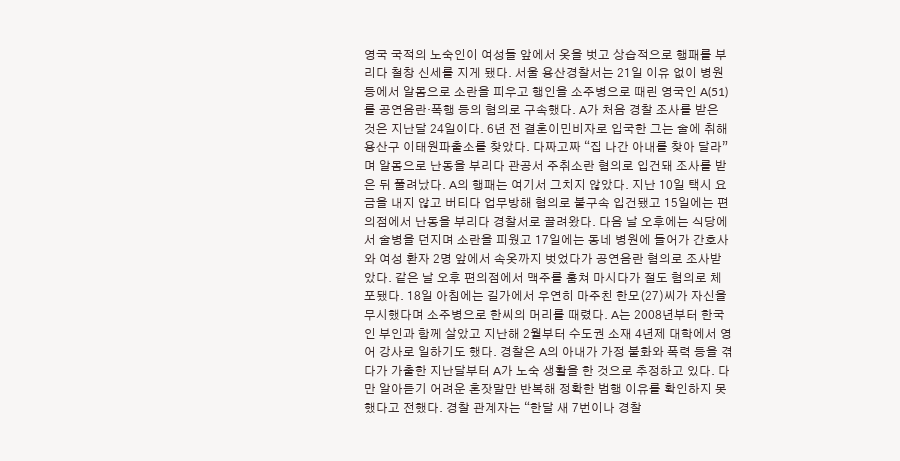영국 국적의 노숙인이 여성들 앞에서 옷을 벗고 상습적으로 행패를 부리다 철창 신세를 지게 됐다. 서울 용산경찰서는 21일 이유 없이 병원 등에서 알몸으로 소란을 피우고 행인을 소주병으로 때린 영국인 A(51)를 공연음란·폭행 등의 혐의로 구속했다. A가 처음 경찰 조사를 받은 것은 지난달 24일이다. 6년 전 결혼이민비자로 입국한 그는 술에 취해 용산구 이태원파출소를 찾았다. 다짜고짜 “집 나간 아내를 찾아 달라”며 알몸으로 난동을 부리다 관공서 주취소란 혐의로 입건돼 조사를 받은 뒤 풀려났다. A의 행패는 여기서 그치지 않았다. 지난 10일 택시 요금을 내지 않고 버티다 업무방해 혐의로 불구속 입건됐고 15일에는 편의점에서 난동을 부리다 경찰서로 끌려왔다. 다음 날 오후에는 식당에서 술병을 던지며 소란을 피웠고 17일에는 동네 병원에 들어가 간호사와 여성 환자 2명 앞에서 속옷까지 벗었다가 공연음란 혐의로 조사받았다. 같은 날 오후 편의점에서 맥주를 훔쳐 마시다가 절도 혐의로 체포됐다. 18일 아침에는 길가에서 우연히 마주친 한모(27)씨가 자신을 무시했다며 소주병으로 한씨의 머리를 때렸다. A는 2008년부터 한국인 부인과 함께 살았고 지난해 2월부터 수도권 소재 4년제 대학에서 영어 강사로 일하기도 했다. 경찰은 A의 아내가 가정 불화와 폭력 등을 겪다가 가출한 지난달부터 A가 노숙 생활을 한 것으로 추정하고 있다. 다만 알아듣기 어려운 혼잣말만 반복해 정확한 범행 이유를 확인하지 못했다고 전했다. 경찰 관계자는 “한달 새 7번이나 경찰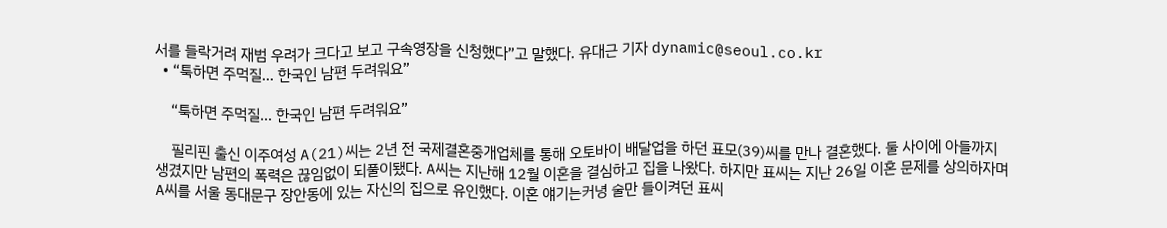서를 들락거려 재범 우려가 크다고 보고 구속영장을 신청했다”고 말했다. 유대근 기자 dynamic@seoul.co.kr
  • “툭하면 주먹질… 한국인 남편 두려워요”

    “툭하면 주먹질… 한국인 남편 두려워요”

    필리핀 출신 이주여성 A(21)씨는 2년 전 국제결혼중개업체를 통해 오토바이 배달업을 하던 표모(39)씨를 만나 결혼했다. 둘 사이에 아들까지 생겼지만 남편의 폭력은 끊임없이 되풀이됐다. A씨는 지난해 12월 이혼을 결심하고 집을 나왔다. 하지만 표씨는 지난 26일 이혼 문제를 상의하자며 A씨를 서울 동대문구 장안동에 있는 자신의 집으로 유인했다. 이혼 얘기는커녕 술만 들이켜던 표씨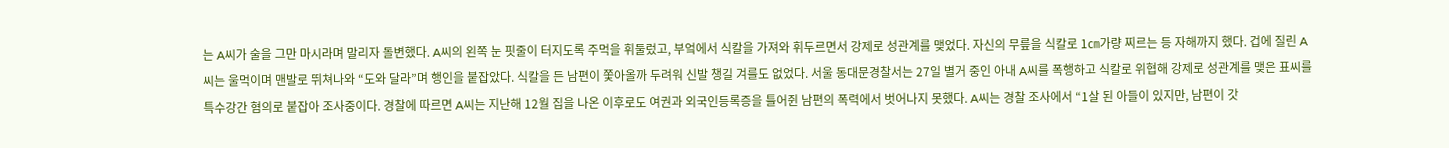는 A씨가 술을 그만 마시라며 말리자 돌변했다. A씨의 왼쪽 눈 핏줄이 터지도록 주먹을 휘둘렀고, 부엌에서 식칼을 가져와 휘두르면서 강제로 성관계를 맺었다. 자신의 무릎을 식칼로 1㎝가량 찌르는 등 자해까지 했다. 겁에 질린 A씨는 울먹이며 맨발로 뛰쳐나와 “도와 달라”며 행인을 붙잡았다. 식칼을 든 남편이 쫓아올까 두려워 신발 챙길 겨를도 없었다. 서울 동대문경찰서는 27일 별거 중인 아내 A씨를 폭행하고 식칼로 위협해 강제로 성관계를 맺은 표씨를 특수강간 혐의로 붙잡아 조사중이다. 경찰에 따르면 A씨는 지난해 12월 집을 나온 이후로도 여권과 외국인등록증을 틀어쥔 남편의 폭력에서 벗어나지 못했다. A씨는 경찰 조사에서 “1살 된 아들이 있지만, 남편이 갓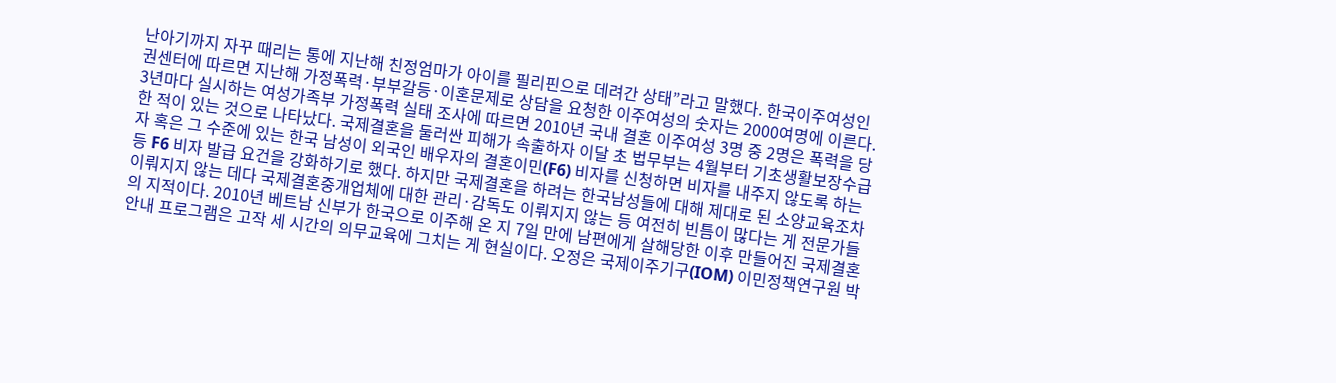난아기까지 자꾸 때리는 통에 지난해 친정엄마가 아이를 필리핀으로 데려간 상태”라고 말했다. 한국이주여성인권센터에 따르면 지난해 가정폭력·부부갈등·이혼문제로 상담을 요청한 이주여성의 숫자는 2000여명에 이른다. 3년마다 실시하는 여성가족부 가정폭력 실태 조사에 따르면 2010년 국내 결혼 이주여성 3명 중 2명은 폭력을 당한 적이 있는 것으로 나타났다. 국제결혼을 둘러싼 피해가 속출하자 이달 초 법무부는 4월부터 기초생활보장수급자 혹은 그 수준에 있는 한국 남성이 외국인 배우자의 결혼이민(F6) 비자를 신청하면 비자를 내주지 않도록 하는 등 F6 비자 발급 요건을 강화하기로 했다. 하지만 국제결혼을 하려는 한국남성들에 대해 제대로 된 소양교육조차 이뤄지지 않는 데다 국제결혼중개업체에 대한 관리·감독도 이뤄지지 않는 등 여전히 빈틈이 많다는 게 전문가들의 지적이다. 2010년 베트남 신부가 한국으로 이주해 온 지 7일 만에 남편에게 살해당한 이후 만들어진 국제결혼 안내 프로그램은 고작 세 시간의 의무교육에 그치는 게 현실이다. 오정은 국제이주기구(IOM) 이민정책연구원 박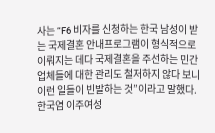사는 “F6 비자를 신청하는 한국 남성이 받는 국제결혼 안내프로그램이 형식적으로 이뤄지는 데다 국제결혼을 주선하는 민간 업체들에 대한 관리도 철저하지 않다 보니 이런 일들이 빈발하는 것”이라고 말했다. 한국염 이주여성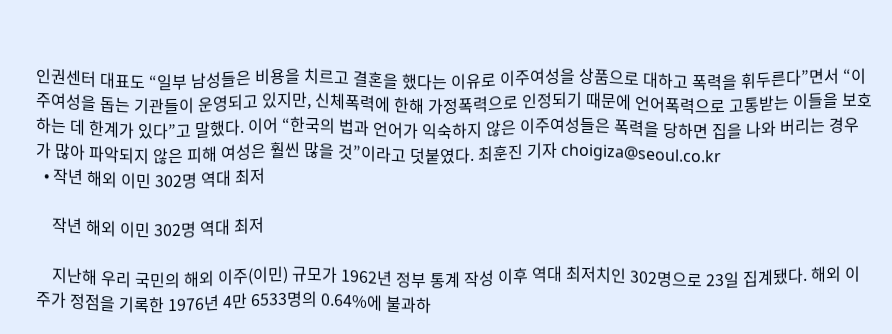인권센터 대표도 “일부 남성들은 비용을 치르고 결혼을 했다는 이유로 이주여성을 상품으로 대하고 폭력을 휘두른다”면서 “이주여성을 돕는 기관들이 운영되고 있지만, 신체폭력에 한해 가정폭력으로 인정되기 때문에 언어폭력으로 고통받는 이들을 보호하는 데 한계가 있다”고 말했다. 이어 “한국의 법과 언어가 익숙하지 않은 이주여성들은 폭력을 당하면 집을 나와 버리는 경우가 많아 파악되지 않은 피해 여성은 훨씬 많을 것”이라고 덧붙였다. 최훈진 기자 choigiza@seoul.co.kr
  • 작년 해외 이민 302명 역대 최저

    작년 해외 이민 302명 역대 최저

    지난해 우리 국민의 해외 이주(이민) 규모가 1962년 정부 통계 작성 이후 역대 최저치인 302명으로 23일 집계됐다. 해외 이주가 정점을 기록한 1976년 4만 6533명의 0.64%에 불과하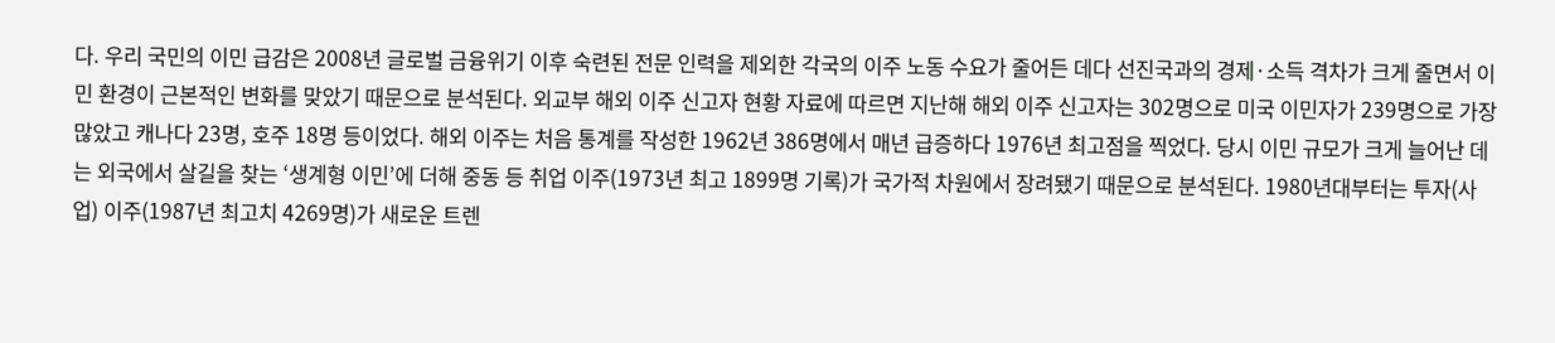다. 우리 국민의 이민 급감은 2008년 글로벌 금융위기 이후 숙련된 전문 인력을 제외한 각국의 이주 노동 수요가 줄어든 데다 선진국과의 경제·소득 격차가 크게 줄면서 이민 환경이 근본적인 변화를 맞았기 때문으로 분석된다. 외교부 해외 이주 신고자 현황 자료에 따르면 지난해 해외 이주 신고자는 302명으로 미국 이민자가 239명으로 가장 많았고 캐나다 23명, 호주 18명 등이었다. 해외 이주는 처음 통계를 작성한 1962년 386명에서 매년 급증하다 1976년 최고점을 찍었다. 당시 이민 규모가 크게 늘어난 데는 외국에서 살길을 찾는 ‘생계형 이민’에 더해 중동 등 취업 이주(1973년 최고 1899명 기록)가 국가적 차원에서 장려됐기 때문으로 분석된다. 1980년대부터는 투자(사업) 이주(1987년 최고치 4269명)가 새로운 트렌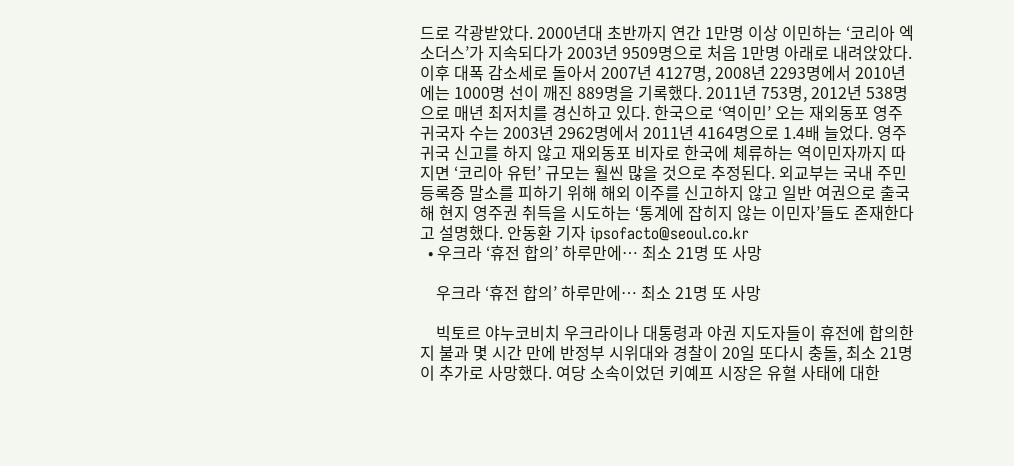드로 각광받았다. 2000년대 초반까지 연간 1만명 이상 이민하는 ‘코리아 엑소더스’가 지속되다가 2003년 9509명으로 처음 1만명 아래로 내려앉았다. 이후 대폭 감소세로 돌아서 2007년 4127명, 2008년 2293명에서 2010년에는 1000명 선이 깨진 889명을 기록했다. 2011년 753명, 2012년 538명으로 매년 최저치를 경신하고 있다. 한국으로 ‘역이민’ 오는 재외동포 영주 귀국자 수는 2003년 2962명에서 2011년 4164명으로 1.4배 늘었다. 영주 귀국 신고를 하지 않고 재외동포 비자로 한국에 체류하는 역이민자까지 따지면 ‘코리아 유턴’ 규모는 훨씬 많을 것으로 추정된다. 외교부는 국내 주민등록증 말소를 피하기 위해 해외 이주를 신고하지 않고 일반 여권으로 출국해 현지 영주권 취득을 시도하는 ‘통계에 잡히지 않는 이민자’들도 존재한다고 설명했다. 안동환 기자 ipsofacto@seoul.co.kr
  • 우크라 ‘휴전 합의’ 하루만에… 최소 21명 또 사망

    우크라 ‘휴전 합의’ 하루만에… 최소 21명 또 사망

    빅토르 야누코비치 우크라이나 대통령과 야권 지도자들이 휴전에 합의한 지 불과 몇 시간 만에 반정부 시위대와 경찰이 20일 또다시 충돌, 최소 21명이 추가로 사망했다. 여당 소속이었던 키예프 시장은 유혈 사태에 대한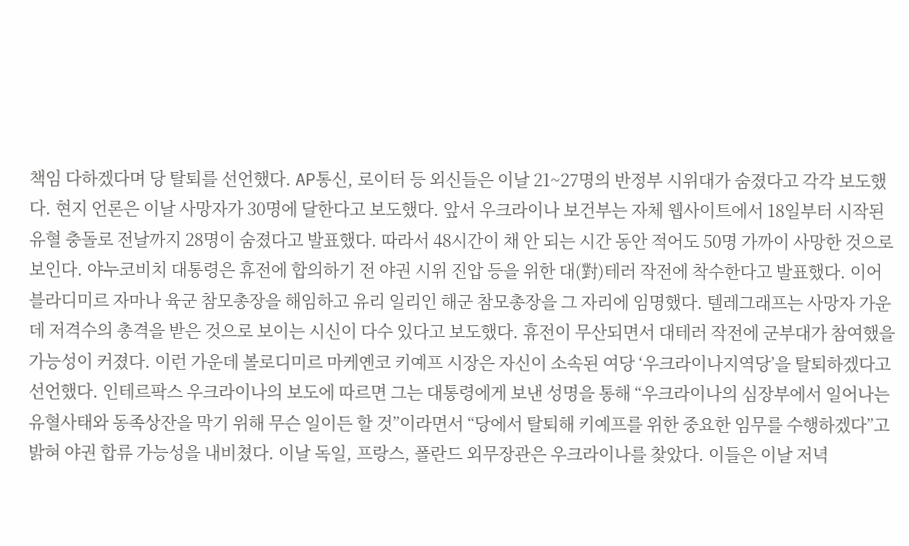책임 다하겠다며 당 탈퇴를 선언했다. AP통신, 로이터 등 외신들은 이날 21~27명의 반정부 시위대가 숨졌다고 각각 보도했다. 현지 언론은 이날 사망자가 30명에 달한다고 보도했다. 앞서 우크라이나 보건부는 자체 웹사이트에서 18일부터 시작된 유혈 충돌로 전날까지 28명이 숨졌다고 발표했다. 따라서 48시간이 채 안 되는 시간 동안 적어도 50명 가까이 사망한 것으로 보인다. 야누코비치 대통령은 휴전에 합의하기 전 야권 시위 진압 등을 위한 대(對)테러 작전에 착수한다고 발표했다. 이어 블라디미르 자마나 육군 참모총장을 해임하고 유리 일리인 해군 참모총장을 그 자리에 임명했다. 텔레그래프는 사망자 가운데 저격수의 총격을 받은 것으로 보이는 시신이 다수 있다고 보도했다. 휴전이 무산되면서 대테러 작전에 군부대가 참여했을 가능성이 커졌다. 이런 가운데 볼로디미르 마케옌코 키예프 시장은 자신이 소속된 여당 ‘우크라이나지역당’을 탈퇴하겠다고 선언했다. 인테르팍스 우크라이나의 보도에 따르면 그는 대통령에게 보낸 성명을 통해 “우크라이나의 심장부에서 일어나는 유혈사태와 동족상잔을 막기 위해 무슨 일이든 할 것”이라면서 “당에서 탈퇴해 키예프를 위한 중요한 임무를 수행하겠다”고 밝혀 야권 합류 가능성을 내비쳤다. 이날 독일, 프랑스, 폴란드 외무장관은 우크라이나를 찾았다. 이들은 이날 저녁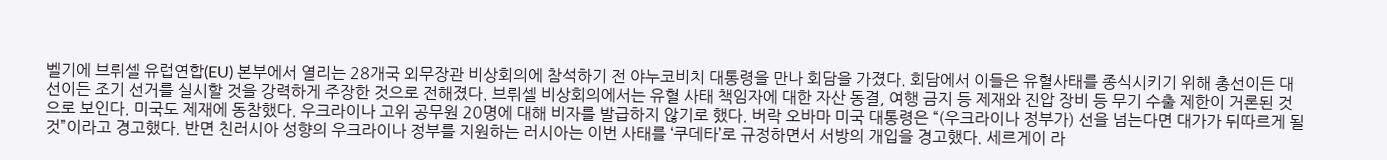벨기에 브뤼셀 유럽연합(EU) 본부에서 열리는 28개국 외무장관 비상회의에 참석하기 전 야누코비치 대통령을 만나 회담을 가졌다. 회담에서 이들은 유혈사태를 종식시키기 위해 총선이든 대선이든 조기 선거를 실시할 것을 강력하게 주장한 것으로 전해졌다. 브뤼셀 비상회의에서는 유혈 사태 책임자에 대한 자산 동결, 여행 금지 등 제재와 진압 장비 등 무기 수출 제한이 거론된 것으로 보인다. 미국도 제재에 동참했다. 우크라이나 고위 공무원 20명에 대해 비자를 발급하지 않기로 했다. 버락 오바마 미국 대통령은 “(우크라이나 정부가) 선을 넘는다면 대가가 뒤따르게 될 것”이라고 경고했다. 반면 친러시아 성향의 우크라이나 정부를 지원하는 러시아는 이번 사태를 ‘쿠데타’로 규정하면서 서방의 개입을 경고했다. 세르게이 라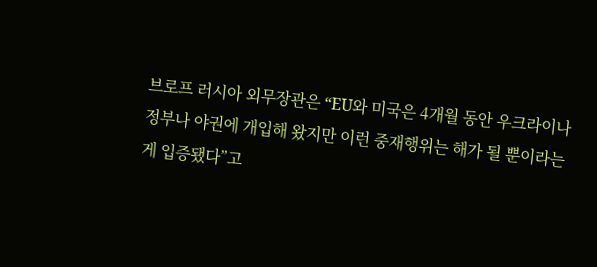브로프 러시아 외무장관은 “EU와 미국은 4개월 동안 우크라이나 정부나 야권에 개입해 왔지만 이런 중재행위는 해가 될 뿐이라는 게 입증됐다”고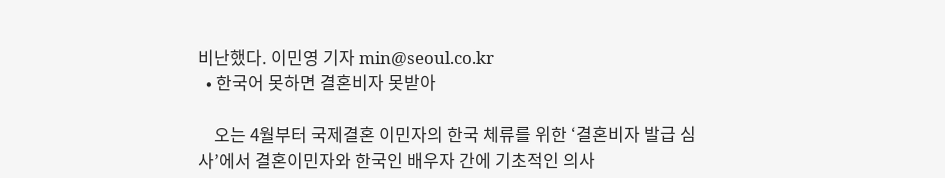비난했다. 이민영 기자 min@seoul.co.kr
  • 한국어 못하면 결혼비자 못받아

    오는 4월부터 국제결혼 이민자의 한국 체류를 위한 ‘결혼비자 발급 심사’에서 결혼이민자와 한국인 배우자 간에 기초적인 의사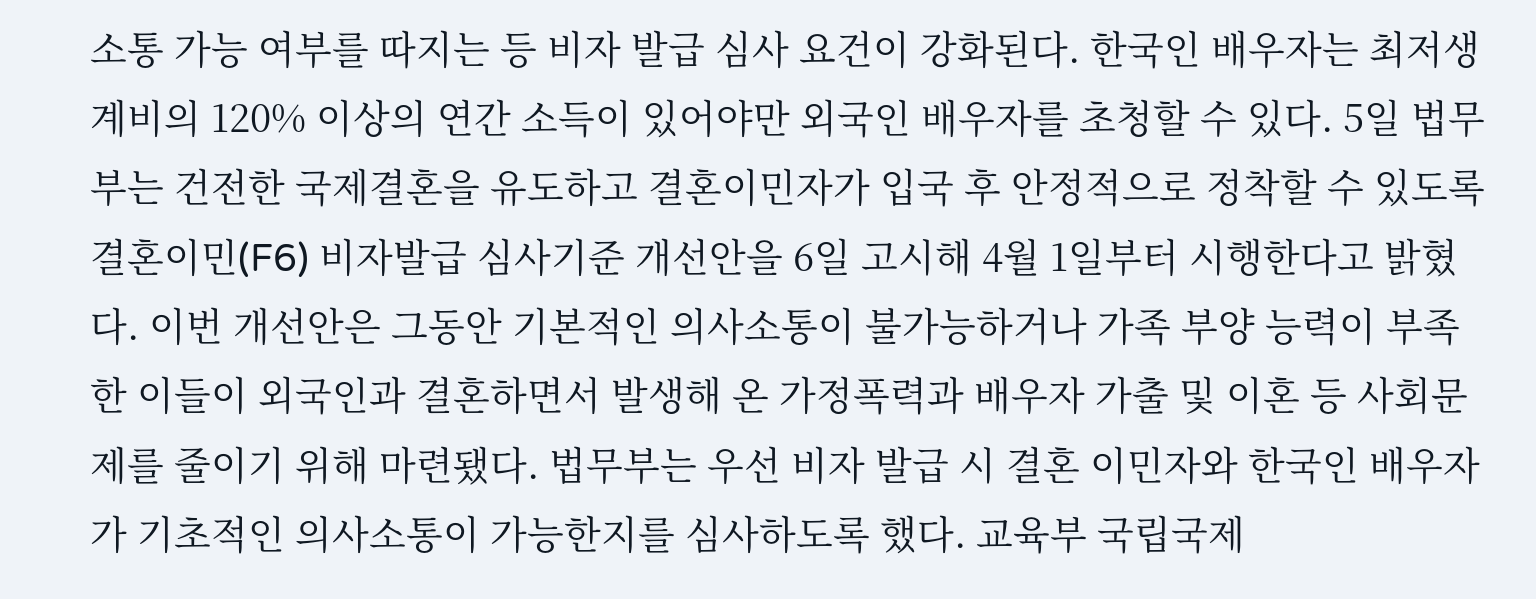소통 가능 여부를 따지는 등 비자 발급 심사 요건이 강화된다. 한국인 배우자는 최저생계비의 120% 이상의 연간 소득이 있어야만 외국인 배우자를 초청할 수 있다. 5일 법무부는 건전한 국제결혼을 유도하고 결혼이민자가 입국 후 안정적으로 정착할 수 있도록 결혼이민(F6) 비자발급 심사기준 개선안을 6일 고시해 4월 1일부터 시행한다고 밝혔다. 이번 개선안은 그동안 기본적인 의사소통이 불가능하거나 가족 부양 능력이 부족한 이들이 외국인과 결혼하면서 발생해 온 가정폭력과 배우자 가출 및 이혼 등 사회문제를 줄이기 위해 마련됐다. 법무부는 우선 비자 발급 시 결혼 이민자와 한국인 배우자가 기초적인 의사소통이 가능한지를 심사하도록 했다. 교육부 국립국제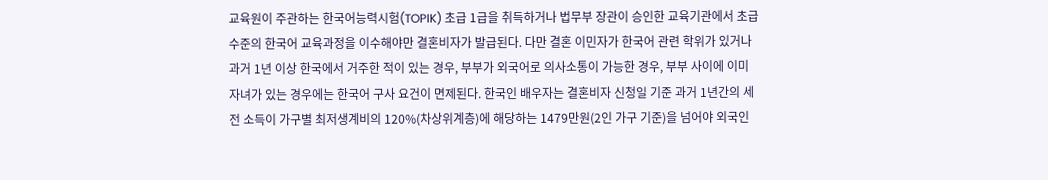교육원이 주관하는 한국어능력시험(TOPIK) 초급 1급을 취득하거나 법무부 장관이 승인한 교육기관에서 초급 수준의 한국어 교육과정을 이수해야만 결혼비자가 발급된다. 다만 결혼 이민자가 한국어 관련 학위가 있거나 과거 1년 이상 한국에서 거주한 적이 있는 경우, 부부가 외국어로 의사소통이 가능한 경우, 부부 사이에 이미 자녀가 있는 경우에는 한국어 구사 요건이 면제된다. 한국인 배우자는 결혼비자 신청일 기준 과거 1년간의 세전 소득이 가구별 최저생계비의 120%(차상위계층)에 해당하는 1479만원(2인 가구 기준)을 넘어야 외국인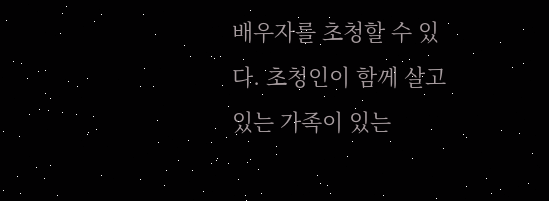배우자를 초청할 수 있다. 초청인이 함께 살고 있는 가족이 있는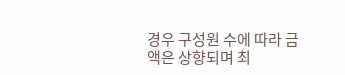경우 구성원 수에 따라 금액은 상향되며 최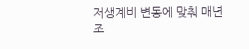저생계비 변동에 맞춰 매년 조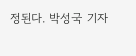정된다. 박성국 기자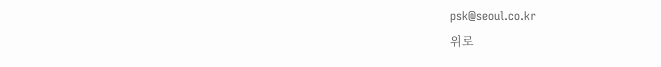psk@seoul.co.kr
위로